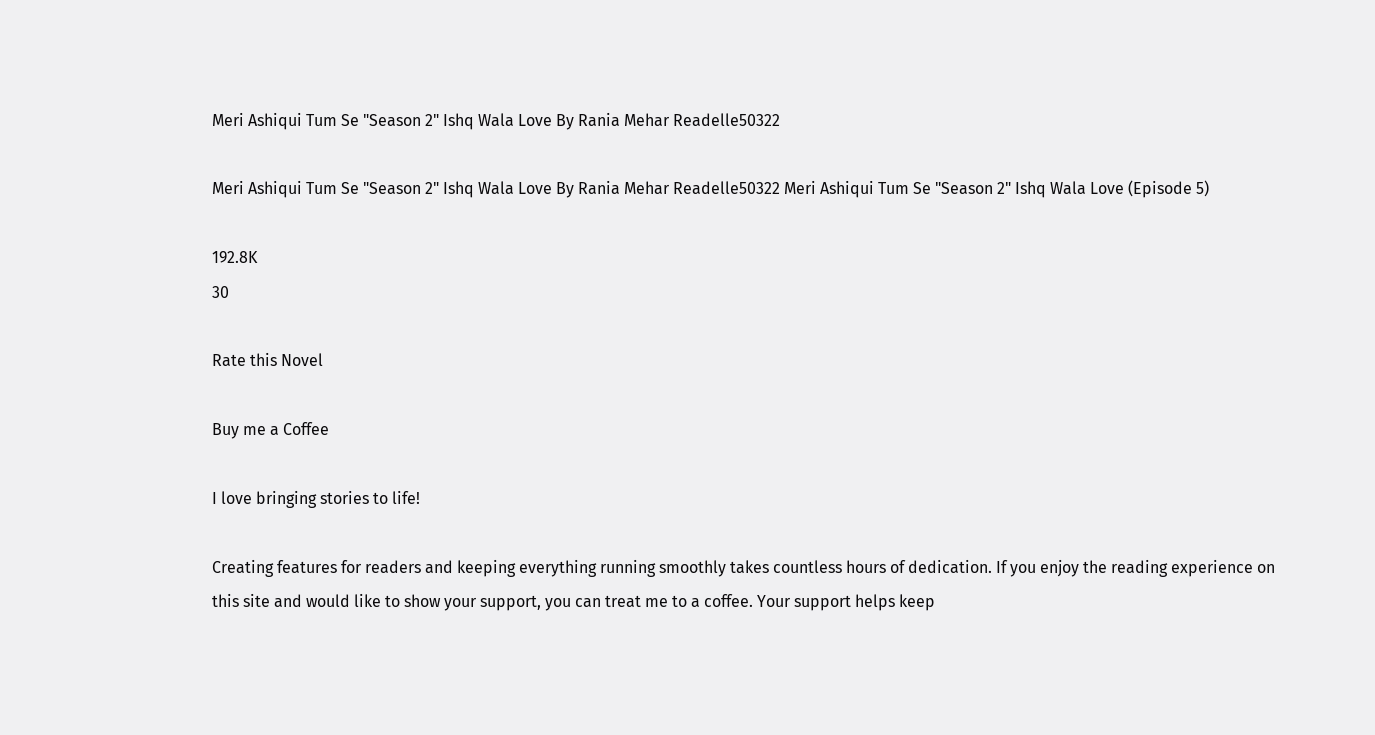Meri Ashiqui Tum Se "Season 2" Ishq Wala Love By Rania Mehar Readelle50322

Meri Ashiqui Tum Se "Season 2" Ishq Wala Love By Rania Mehar Readelle50322 Meri Ashiqui Tum Se "Season 2" Ishq Wala Love (Episode 5)

192.8K
30

Rate this Novel

Buy me a Coffee

I love bringing stories to life!

Creating features for readers and keeping everything running smoothly takes countless hours of dedication. If you enjoy the reading experience on this site and would like to show your support, you can treat me to a coffee. Your support helps keep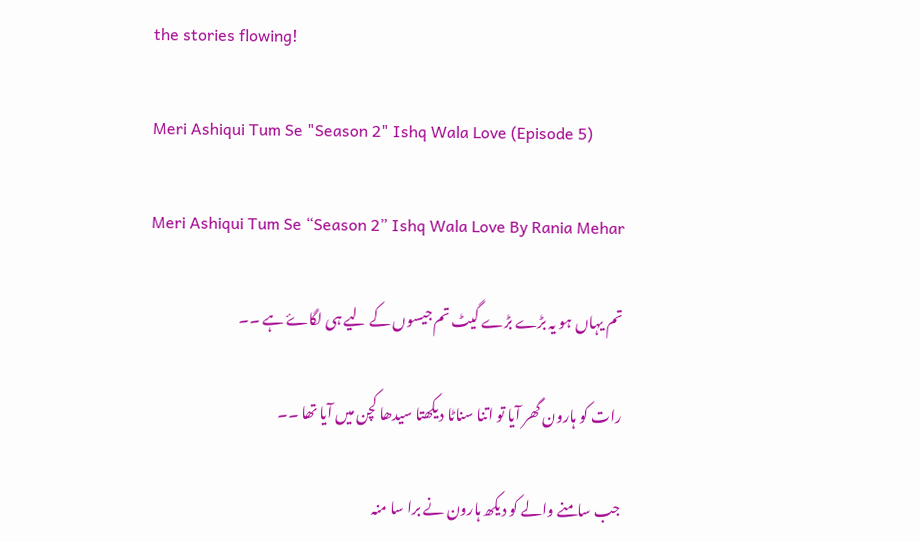the stories flowing!

Meri Ashiqui Tum Se "Season 2" Ishq Wala Love (Episode 5)

Meri Ashiqui Tum Se “Season 2” Ishq Wala Love By Rania Mehar

تم یہاں ہو یہ بڑے بڑے گیٹ تم جیسوں کے لیے ہی لگاۓ ہے ۔۔

رات کو ہارون گھر آیا تو اتنا سناٹا دیکھتا سیدھا کچن میں آیا تھا ۔۔

جب سامنے والے کو دیکھ ہارون نے برا سا منہ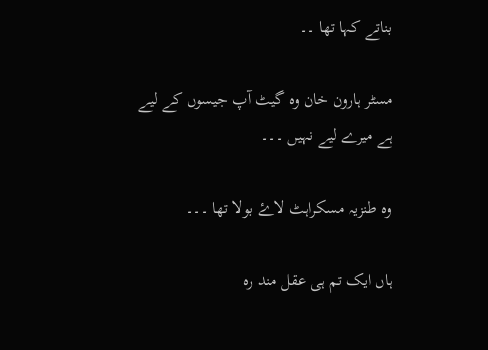بناتے کہا تھا ۔۔

مسٹر ہارون خان وہ گیٹ آپ جیسوں کے لیے ہے میرے لیے نہیں ۔۔۔

وہ طنزیہ مسکراہٹ لاۓ بولا تھا ۔۔۔

ہاں ایک تم ہی عقل مند رہ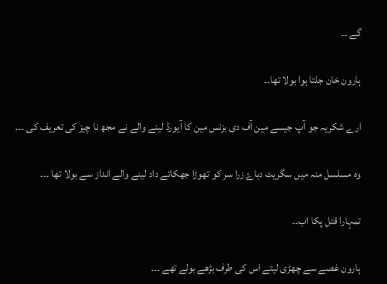گے ۔۔

ہارون خان جلتا ہوا بولا تھا۔۔

ارے شکریہ جو آپ جیسے مین آف دی بزنس مین کا آیورڈ لینے والے نے مجھ نا چیز کی تعریف کی ۔۔۔

وہ مسلسل منہ میں سگریٹ دباۓ زرا سر کو تھوڑا جھکاتے داد لینے والے انداز سے بولا تھا ۔۔۔

تمہارا قتل پکا اب۔۔

ہارون غصے سے چھڑی لیتے اس کی طرف بڑھے بولے تھے ۔۔۔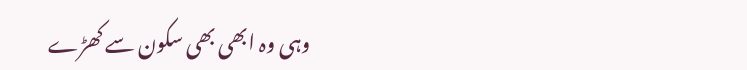وہی وہ ابھی بھی سکون سے کھڑے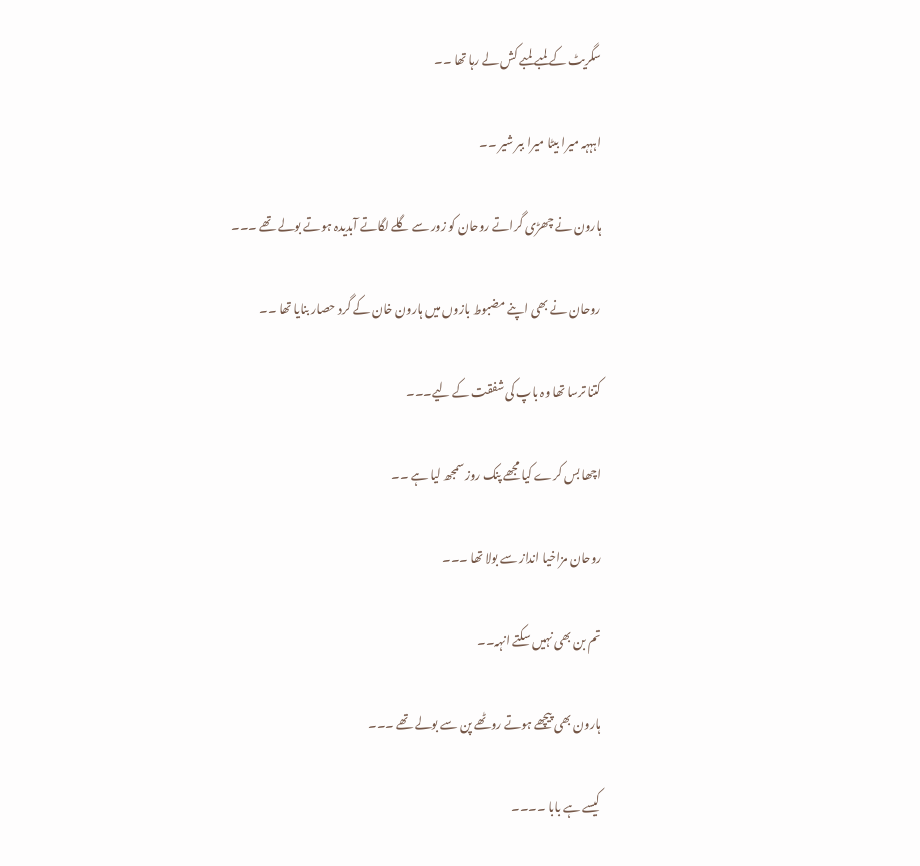سگریٹ کے لمبے لمبے کش لے رہا تھا ۔۔

اہہہہ میرا بیٹا میرا ببر شیر ۔۔

ہارون نے چھڑی گراتے روحان کو زور سے گلے لگاتے آبدیدہ ہوتے بولے تھے ۔۔۔

روحان نے بھی اپنے مضبوط بازوں میں ہارون خان کے گرد حصار بنایا تھا ۔۔

کتنا ترسا تھا وہ باپ کی شفقت کے لیے۔۔۔

اچھا بس کرے کیا مجھے پنک روز سمجھ لیا ہے ۔۔

روحان مزاخیا انداز سے بولا تھا ۔۔۔

تم بن بھی نہیں سکتے انہہ۔۔

ہارون بھی پیچھے ہوتے روٹھے پن سے بولے تھے ۔۔۔

کیسے ہے بابا ۔۔۔۔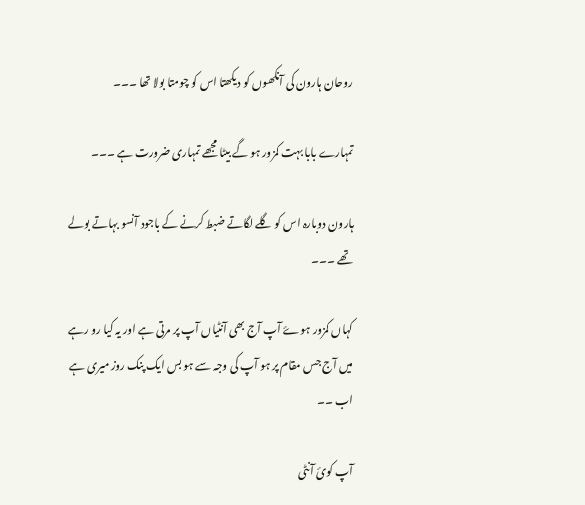روحان ہارون کی آنکھوں کو دیکھتا اس کو چومتا بولا تھا ۔۔۔

تمہارے بابا بہت کمزور ہو گے بیٹا مجھے تمہاری ضرورت ہے ۔۔۔

ہارون دوبارہ اس کو گلے لگاتے ضبط کرنے کے باجود آنسو بہاتے بولے تھے ۔۔۔

کہاں کمزور ہوۓ آپ آج بھی آنٹیاں آپ پر مرتی ہے اور یہ کیا رو رہے میں آج جس مقام پر ہو آپ کی وجہ سے ہو بس ایک پنک روز میری ہے اب ۔۔

آپ کوئ آنٹی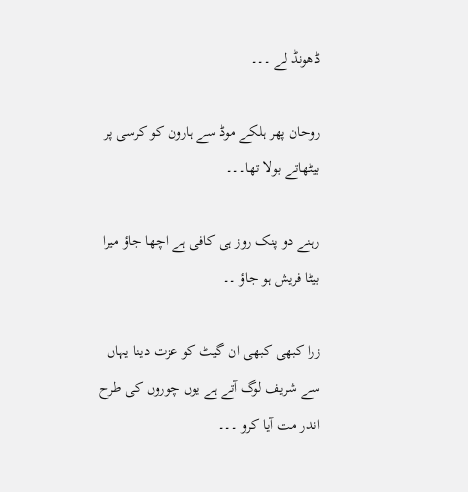ڈھونڈ لے ۔۔۔

روحان پھر ہلکے موڈ سے ہارون کو کرسی پر بیٹھاتے بولا تھا۔۔۔

رہنے دو پنک روز ہی کافی ہے اچھا جاؤ میرا بیٹا فریش ہو جاؤ ۔۔

زرا کبھی کبھی ان گیٹ کو عزت دینا یہاں سے شریف لوگ آتے ہے یوں چوروں کی طرح اندر مت آیا کرو ۔۔۔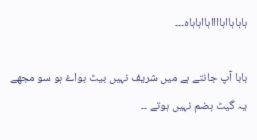ہاہاہااہااااہااہاہاہ۔۔۔

بابا آپ جانتے ہے میں شریف نہیں بیٹ بواۓ ہو سو مجھے یہ گیٹ ہضم نہیں ہوتے ۔۔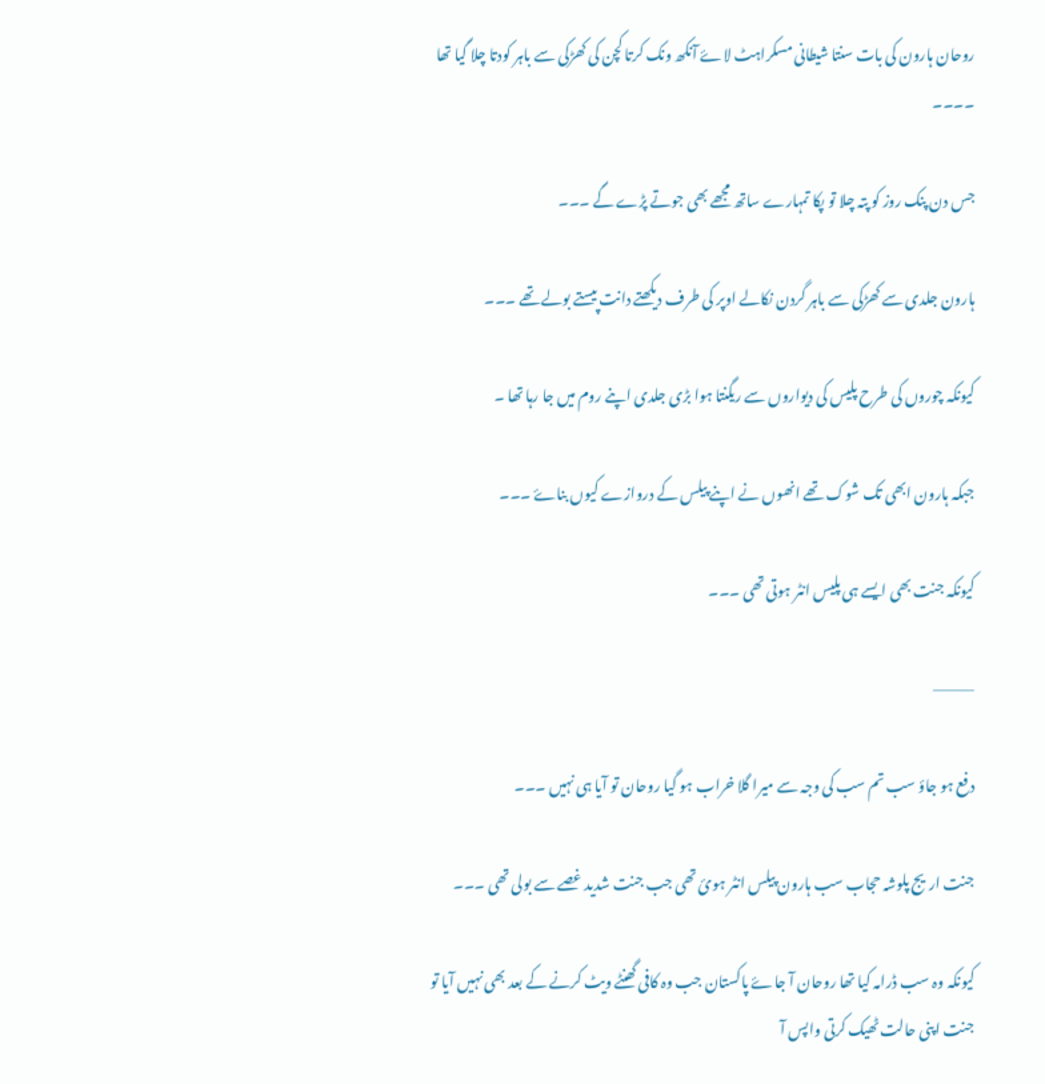روحان ہارون کی بات سنتا شیطانی مسکراہٹ لاۓ آنکھ ونک کرتا کچن کی کھڑکی سے باہر کودتا چلا گیا تھا ۔۔۔۔

جس دن پنک روز کو پتہ چلا تو پکا تمہارے ساتھ مجھے بھی جوتے پڑے گے ۔۔۔

ہارون جلدی سے کھڑکی سے باہر گردن نکالے اوپر کی طرف دیکھتے دانت پیستے بولے تھے ۔۔۔

کیونکہ چوروں کی طرح پلیس کی دیواروں سے ریگنتا ہوا بڑی جلدی اپنے روم میں جا رہا تھا ۔

جبکہ ہارون ابھی تک شوک تھے انھوں نے اپنے پیلس کے دروازے کیوں بناۓ ۔۔۔

کیونکہ جنت بھی ایسے ہی پلیس انٹر ہوتی تھی ۔۔۔

———–

دفع ہو جاؤ سب تم سب کی وجہ سے میرا گلا خراب ہو گیا روحان تو آیا ہی نہیں ۔۔۔

جنت اریج پلوشہ حجاب سب ہارون پیلس انٹر ہوئ تھی جب جنت شدید غصے سے بولی تھی ۔۔۔

کیونکہ وہ سب ڈرامہ کیا تھا روحان آ جاۓ پاکستان جب وہ کافی گھنٹے ویٹ کرنے کے بعد بھی نہیں آیا تو جنت اپنی حالت ٹھیک کرتی واپس آ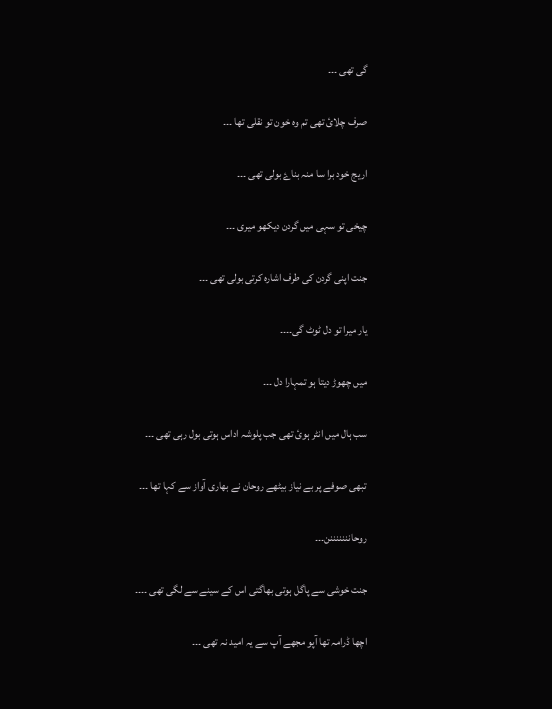گی تھی ۔۔۔

صرف چلائ تھی تم وہ خون تو نقلی تھا ۔۔۔

اریج خود برا سا منہ بناۓ بولی تھی ۔۔۔

چیخی تو سہی میں گردن دیکھو میری ۔۔۔

جنت اپنی گردن کی طرف اشارہ کرتی بولی تھی ۔۔۔

یار میرا تو دل ٹوٹ گی۔۔۔۔

میں چھوڑ دیتا ہو تمہارا دل ۔۔۔

سب ہال میں انٹر ہوئ تھی جب پلوشہ اداس ہوتی بول رہی تھی ۔۔۔

تبھی صوفے پر بے نیاز بیٹھے روحان نے بھاری آواز سے کہا تھا ۔۔۔

روحانننننننن۔۔۔

جنت خوشی سے پاگل ہوتی بھاگتی اس کے سینے سے لگی تھی ۔۔۔۔

اچھا ڈرامہ تھا آپو مجھے آپ سے یہ امید نہ تھی ۔۔۔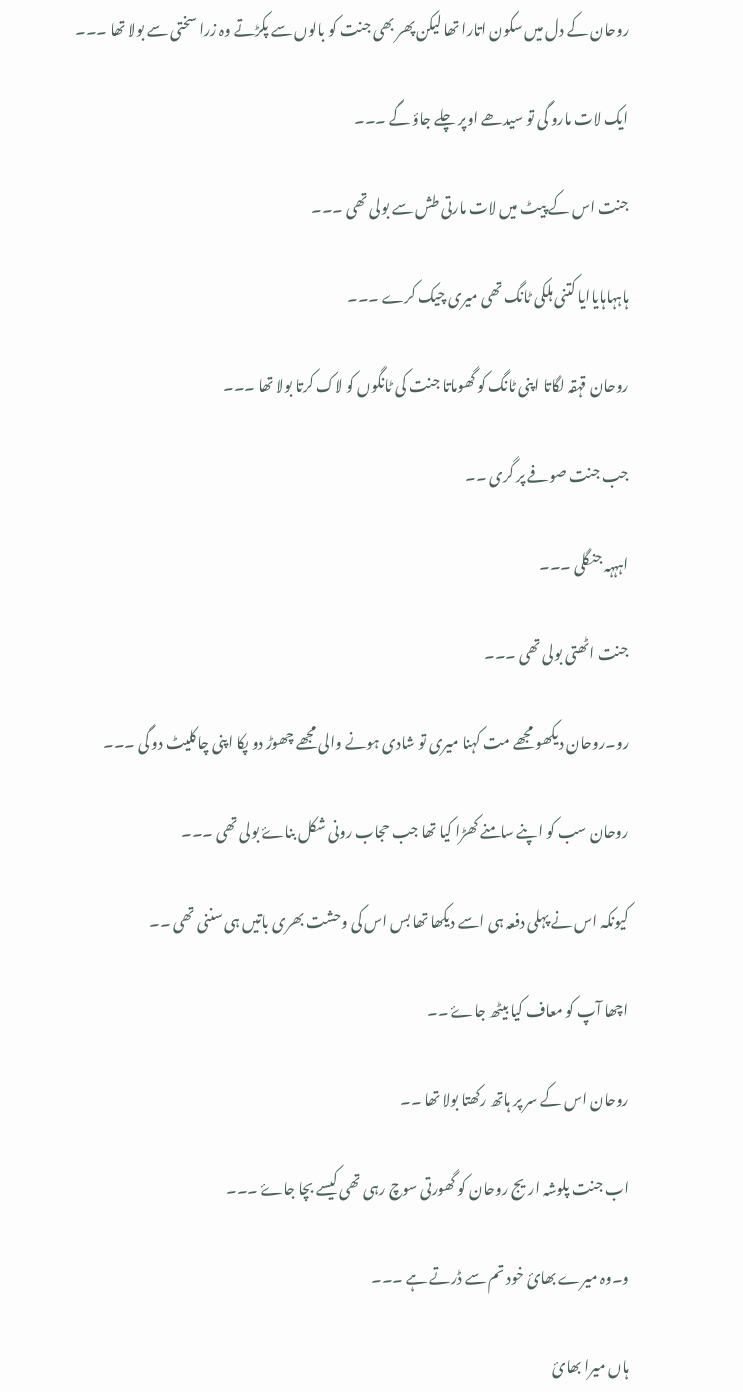روحان کے دل میں سکون اتارا تھا لیکن پھر بھی جنت کو بالوں سے پکڑتے وہ زرا سختی سے بولا تھا ۔۔۔

ایک لات مارو گی تو سیدھے اوپر چلے جاؤ گے ۔۔۔

جنت اس کے پیٹ میں لات مارتی طش سے بولی تھی ۔۔۔

ہاہہاہایاایا کتنی ہلکی ٹانگ تھی میری چیک کرے ۔۔۔

روحان قہقہ لگاتا اپنی ٹانگ کو گھوماتا جنت کی ٹانگوں کو لاک کرتا بولا تھا ۔۔۔

جب جنت صوفے پر گری ۔۔

اہہہہ جنگلی ۔۔۔

جنت اٹھتی بولی تھی ۔۔۔

رو۔روحان دیکھو مجھے مت کہنا میری تو شادی ہونے والی مجھے چھوڑ دو پکا اپنی چاکلیٹ دو گی ۔۔۔

روحان سب کو اپنے سامنے کھڑا کیا تھا جب حجاب رونی شکل بناۓ بولی تھی ۔۔۔

کیونکہ اس نے پہلی دفعہ ہی اسے دیکھا تھا بس اس کی وحشت بھری باتیں ہی سننی تھی ۔۔

اچھا آپ کو معاف کیا بیٹھ جاۓ ۔۔

روحان اس کے سر پر ہاتھ رکھتا بولا تھا ۔۔

اب جنت پلوشہ اریج روحان کو گھورتی سوچ رہی تھی کیسے بچا جاۓ ۔۔۔

و۔وہ میرے بھائ خود تم سے ڈرتے ہے ۔۔۔

ہاں میرا بھائ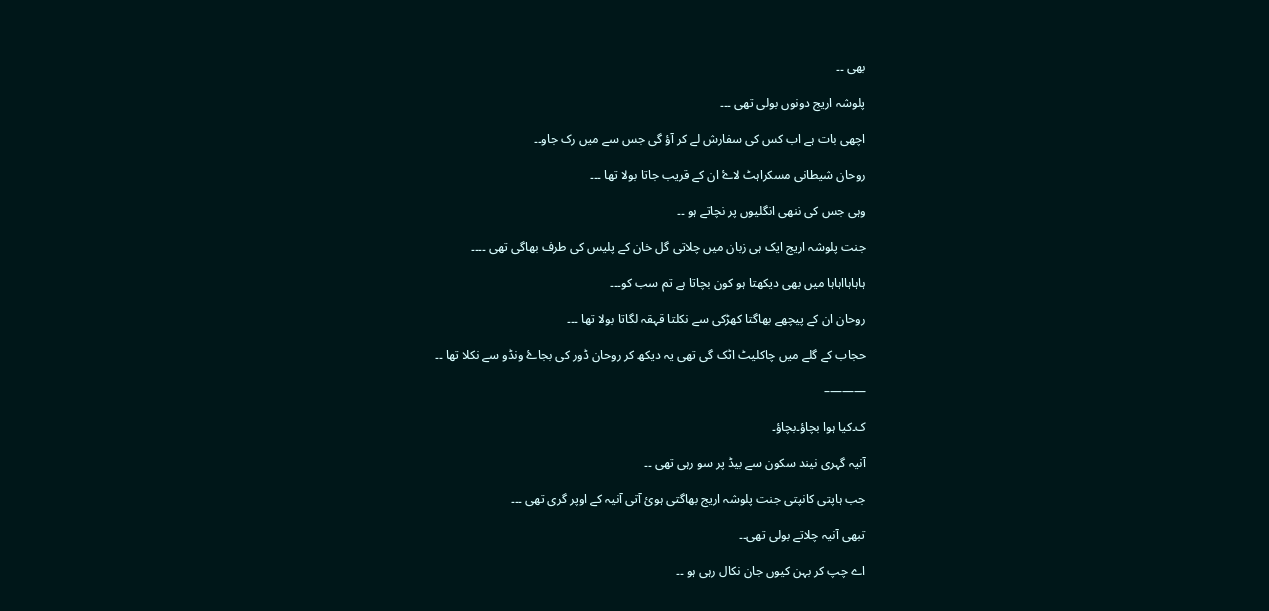بھی ۔۔

پلوشہ اریج دونوں بولی تھی ۔۔۔

اچھی بات ہے اب کس کی سفارش لے کر آؤ گی جس سے میں رک جاو۔۔

روحان شیطانی مسکراہٹ لاۓ ان کے قریب جاتا بولا تھا ۔۔۔

وہی جس کی ننھی انگلیوں پر نچاتے ہو ۔۔

جنت پلوشہ اریج ایک ہی زبان میں چلاتی گل خان کے پلیس کی طرف بھاگی تھی ۔۔۔۔

ہاہاہااہاہا میں بھی دیکھتا ہو کون بچاتا ہے تم سب کو۔۔۔

روحان ان کے پیچھے بھاگتا کھڑکی سے نکلتا قہقہ لگاتا بولا تھا ۔۔۔

حجاب کے گلے میں چاکلیٹ اٹک گی تھی یہ دیکھ کر روحان ڈور کی بجاۓ ونڈو سے نکلا تھا ۔۔

———–

ک۔کیا ہوا بچاؤ۔بچاؤ۔

آنیہ گہری نیند سکون سے بیڈ پر سو رہی تھی ۔۔

جب ہاپتی کانپتی جنت پلوشہ اریج بھاگتی ہوئ آتی آنیہ کے اوپر گری تھی ۔۔۔

تبھی آنیہ چلاتے بولی تھی۔۔

اے چپ کر بہن کیوں جان نکال رہی ہو ۔۔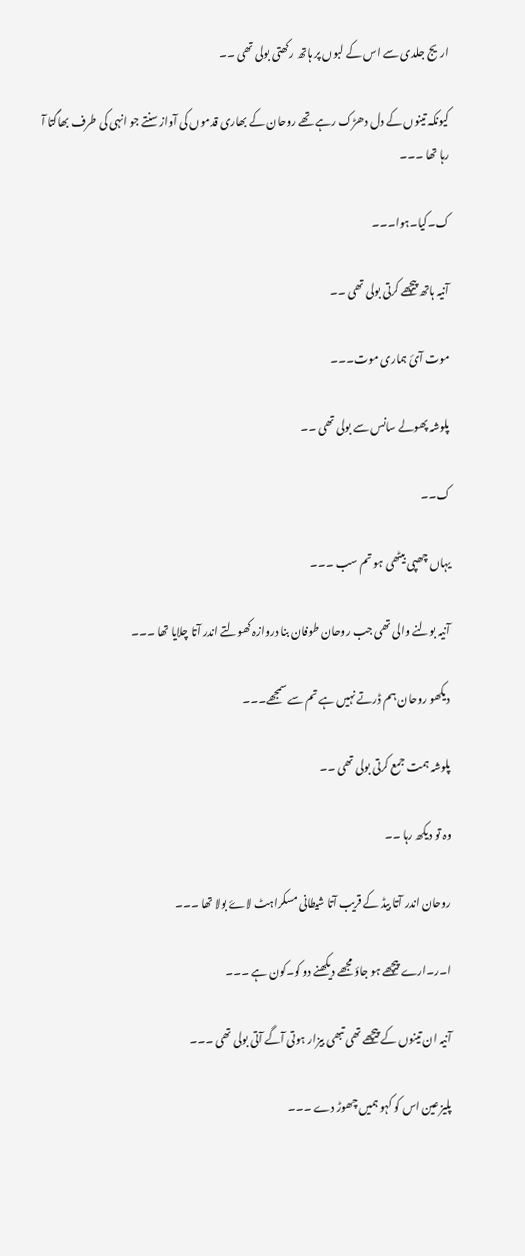اریج جلدی سے اس کے لبوں پر ہاتھ رکھتی بولی تھی ۔۔

کیونکہ تینوں کے دل دھڑک رہے تھے روحان کے بھاری قدموں کی آواز سنتے جو انہی کی طرف بھاگتا آ رہا تھا ۔۔۔

ک۔کیا۔ہوا۔۔۔

آنیہ ہاتھ پیچھے کرتی بولی تھی ۔۔

موت آئ ہماری موت۔۔۔

پلوشہ پھولے سانس سے بولی تھی ۔۔

ک۔۔

یہاں چھپی بیٹھی ہو تم سب ۔۔۔

آنیہ بولنے والی تھی جب روحان طوفان بنا دروازہ کھولتے اندر آتا چلایا تھا ۔۔۔

دیکھو روحان ہم ڈرتے نہیں ہے تم سے سمجھے۔۔۔

پلوشہ ہمت جمع کرتی بولی تھی ۔۔

وہ تو دیکھ رہا ۔۔

روحان اندر آتا بیڈ کے قریب آتا شیطانی مسکراہٹ لاۓ بولا تھا ۔۔۔

ا۔ر۔ارے پیچھے ہو جاؤ مجھے دیکھنے دو کو۔کون ہے ۔۔۔

آنیہ ان تینوں کے پیچھے تھی تبھی بیزار ہوتی آگے آتی بولی تھی ۔۔۔

پلیز عین اس کو کہو ہمیں چھوڑ دے ۔۔۔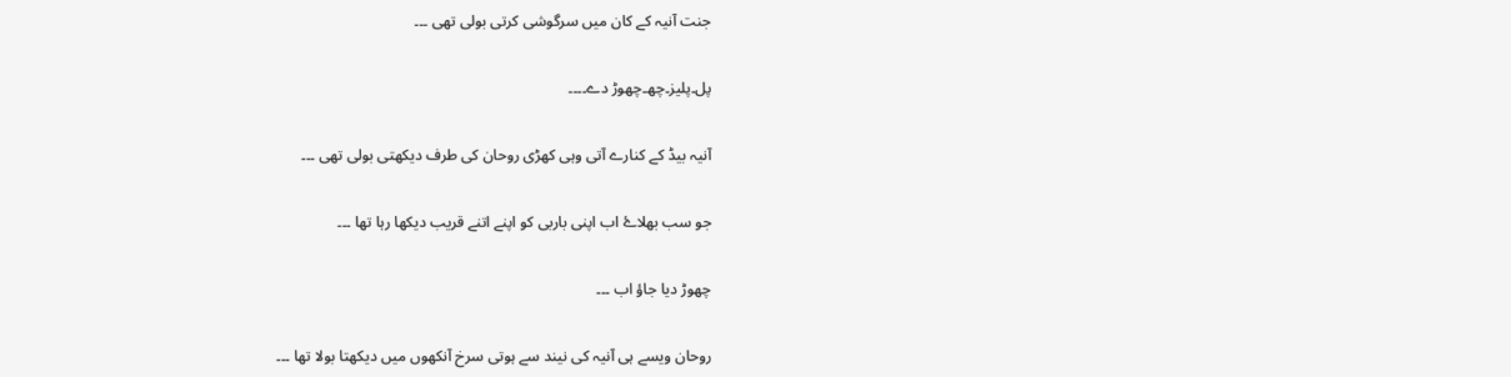جنت آنیہ کے کان میں سرگوشی کرتی بولی تھی ۔۔۔

پل۔پلیز۔چھ۔چھوڑ دے۔۔۔۔

آنیہ بیڈ کے کنارے آتی وہی کھڑی روحان کی طرف دیکھتی بولی تھی ۔۔۔

جو سب بھلاۓ اب اپنی باربی کو اپنے اتنے قریب دیکھا رہا تھا ۔۔۔

چھوڑ دیا جاؤ اب ۔۔۔

روحان ویسے ہی آنیہ کی نیند سے ہوتی سرخ آنکھوں میں دیکھتا بولا تھا ۔۔۔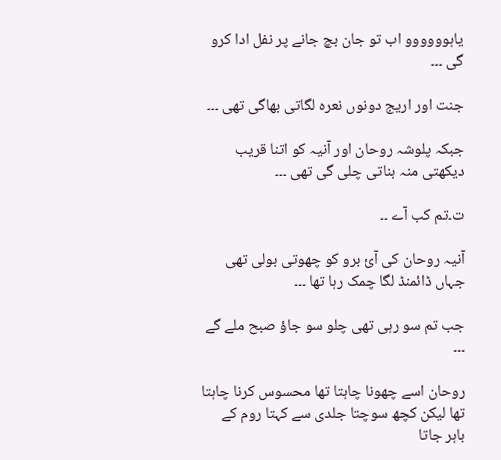یاہوووووو اب تو جان بچ جانے پر نفل ادا کرو گی ۔۔۔

جنت اور اریج دونوں نعرہ لگاتی بھاگی تھی ۔۔۔

جبکہ پلوشہ روحان اور آنیہ کو اتنا قریب دیکھتی منہ بناتی چلی گی تھی ۔۔۔

ت۔تم کب آے ۔۔

آنیہ روحان کی آئ برو کو چھوتی بولی تھی جہاں ڈائمنڈ لگا چمک رہا تھا ۔۔۔

جب تم سو رہی تھی چلو سو جاؤ صبح ملے گے ۔۔۔

روحان اسے چھونا چاہتا تھا محسوس کرنا چاہتا تھا لیکن کچھ سوچتا جلدی سے کہتا روم کے باہر جاتا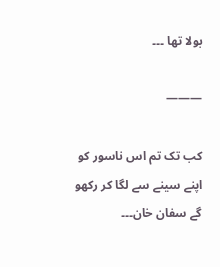بولا تھا ۔۔۔

———

کب تک تم اس ناسور کو اپنے سینے سے لگا کر رکھو گے سفان خان۔۔۔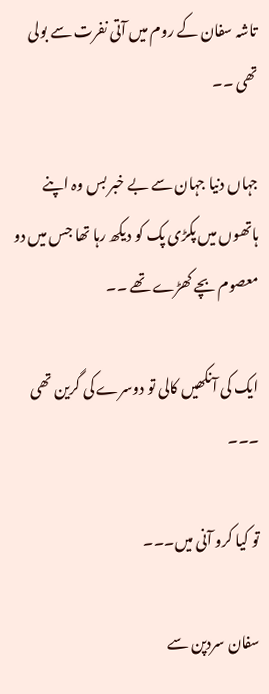تاشہ سفان کے روم میں آتی نفرت سے بولی تھی ۔۔

جہاں دنیا جہان سے بے خبر بس وہ اپنے ہاتھوں میں پکڑی پک کو دیکھ رہا تھا جس میں دو معصوم بچے کھڑے تھے ۔۔

ایک کی آنکھیں کالی تو دوسرے کی گرین تھی ۔۔۔

تو کیا کرو آنی میں۔۔۔

سفان سردپن سے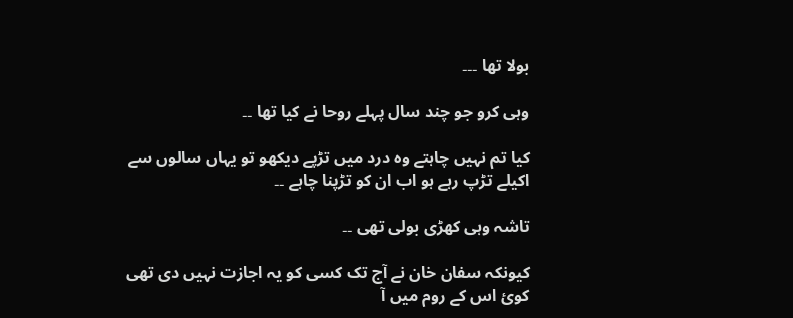بولا تھا ۔۔۔

وہی کرو جو چند سال پہلے روحا نے کیا تھا ۔۔

کیا تم نہیں چاہتے وہ درد میں تڑپے دیکھو تو یہاں سالوں سے اکیلے تڑپ رہے ہو اب ان کو تڑپنا چاہے ۔۔

تاشہ وہی کھڑی بولی تھی ۔۔

کیونکہ سفان خان نے آج تک کسی کو یہ اجازت نہیں دی تھی کوئ اس کے روم میں آ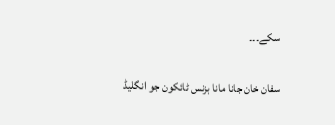سکے۔۔۔

سفان خان جانا مانا بزنس ٹائکون جو انگلیڈ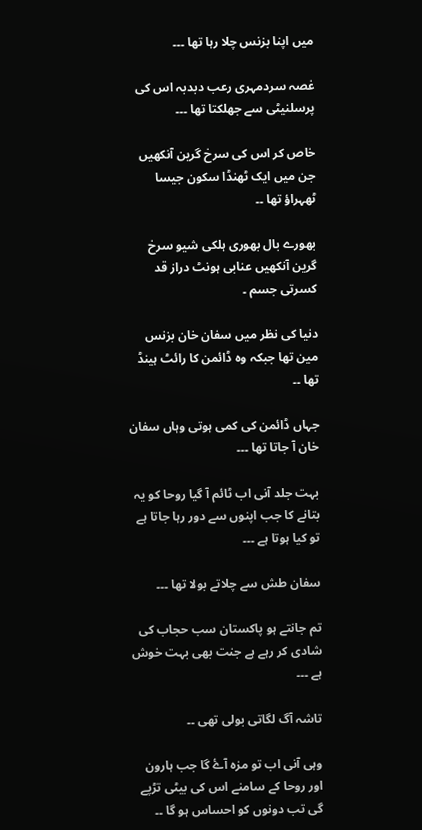میں اپنا بزنس چلا رہا تھا ۔۔۔

غصہ سردمہری رعب دبدبہ اس کی پرسلنیٹی سے جھلکتا تھا ۔۔۔

خاص کر اس کی سرخ گرین آنکھیں جن میں ایک ٹھنڈا سکون جیسا ٹھہراؤ تھا ۔۔

بھورے بال بھوری ہلکی شیو سرخ گرین آنکھیں عنابی ہونٹ دراز قد کسرتی جسم ۔

دنیا کی نظر میں سفان خان بزنس مین تھا جبکہ وہ ڈائمن کا رائٹ ہینڈ تھا ۔۔

جہاں ڈائمن کی کمی ہوتی وہاں سفان خان آ جاتا تھا ۔۔۔

بہت جلد آنی اب ٹائم آ گیا روحا کو یہ بتانے کا جب اپنوں سے دور رہا جاتا ہے تو کیا ہوتا ہے ۔۔۔

سفان طش سے چلاتے بولا تھا ۔۔۔

تم جانتے ہو پاکستان سب حجاب کی شادی کر رہے ہے جنت بھی بہت خوش ہے ۔۔۔

تاشہ آگ لگاتی بولی تھی ۔۔

وہی آنی اب تو مزہ آۓ گا جب ہارون اور روحا کے سامنے اس کی بیٹی تڑپے گی تب دونوں کو احساس ہو گا ۔۔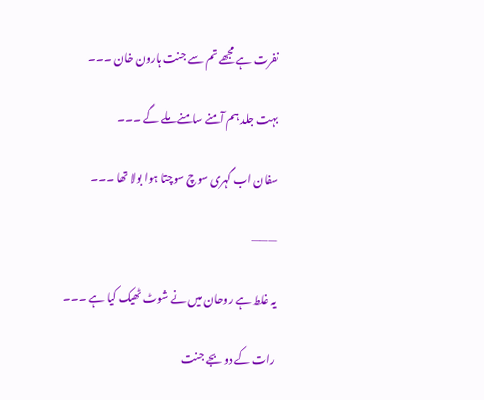نفرت ہے مجھے تم سے جنت ہارون خان ۔۔۔

بہت جلد ہم آمنے سامنے ملے گے ۔۔۔

سفان اب گہری سوچ سوچتا ہوا بولا تھا ۔۔۔

———

یہ غلط ہے روحان میں نے شوٹ ٹھیک کیا ہے ۔۔۔

رات کے دو بجے جنت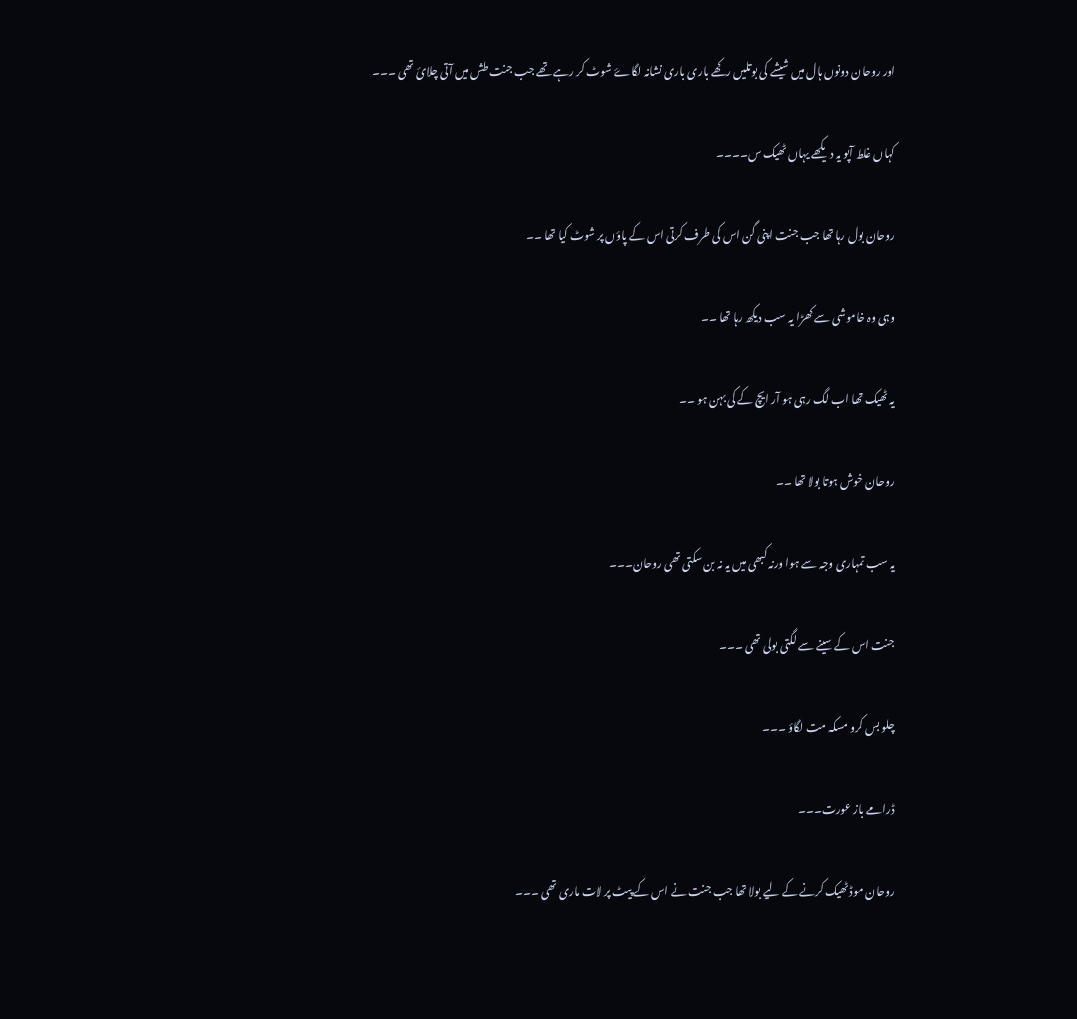اور روحان دونوں ہال میں شیشے کی بوتلیں رکھے باری باری نشانہ لگاۓ شوٹ کر رہے تھے جب جنت طش میں آتی چلائ تھی ۔۔۔

کہاں غلط آپو یہ دیکھے یہاں ٹھیک س۔۔۔۔

روحان بول رہا تھا جب جنت اپنی گن اس کی طرف کرتی اس کے پاؤں پر شوٹ کیا تھا ۔۔

وہی وہ خاموشی سے کھڑا یہ سب دیکھ رہا تھا ۔۔

یہ ٹھیک تھا اب لگ رہی ہو آر ایچ کے کی بہن ہو ۔۔

روحان خوش ہوتا بولا تھا ۔۔

یہ سب تمہاری وجہ سے ہوا ورنہ کبھی میں یہ نہ بن سکتی تھی روحان۔۔۔

جنت اس کے سینے سے لگتی بولی تھی ۔۔۔

چلو بس کرو مسکہ مت لگاؤ ۔۔۔

ڈرامے باز عورت۔۔۔

روحان موڈ ٹھیک کرنے کے لیے بولا تھا جب جنت نے اس کے پیٹ پر لات ماری تھی ۔۔۔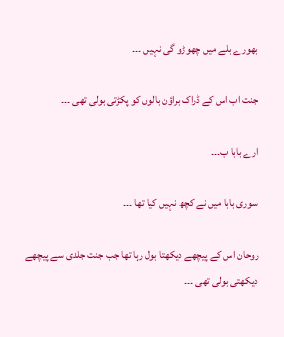بھورے بلے میں چھوڑو گی نہیں ۔۔۔

جنت اب اس کے ڈراک براؤن بالوں کو پکڑتی بولی تھی ۔۔۔

ارے بابا ب۔۔۔

سوری بابا میں نے کچھ نہیں کیا تھا ۔۔۔

روحان اس کے پیچھے دیکھتا بول رہا تھا جب جنت جلدی سے پیچھے دیکھتی بولی تھی ۔۔۔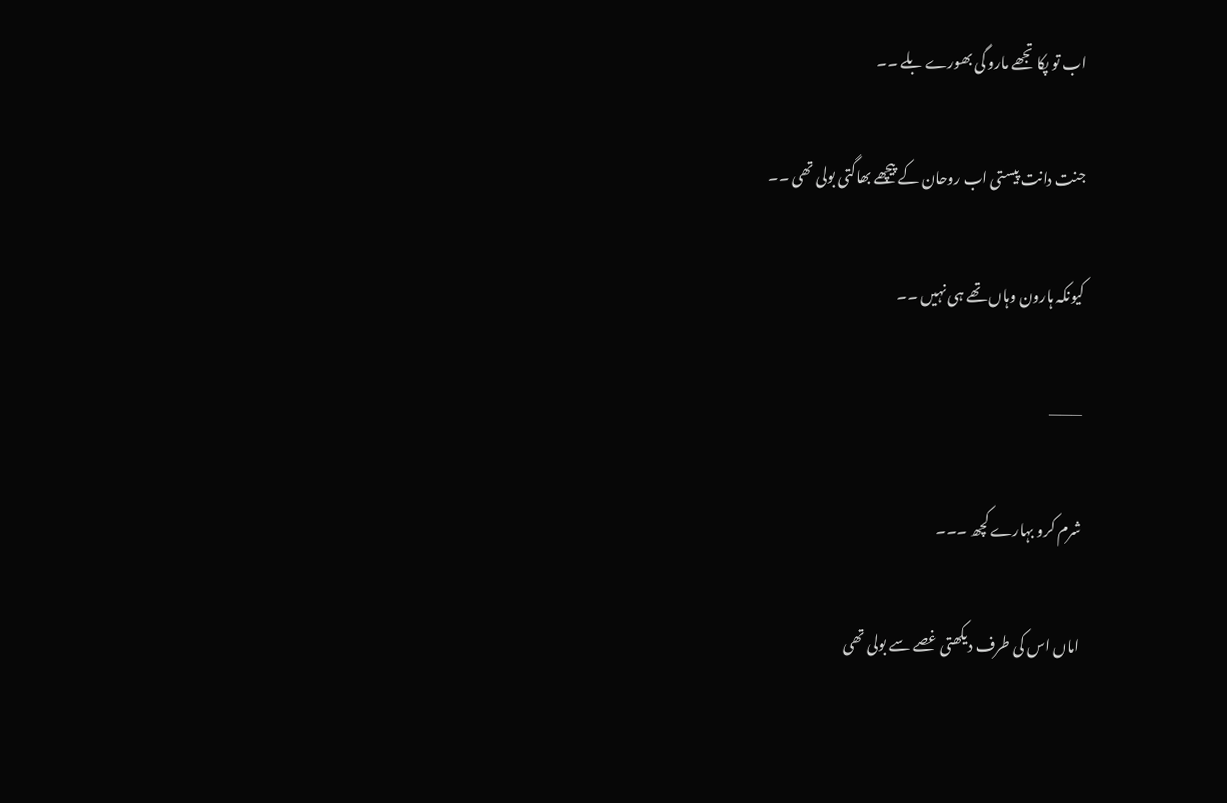اب تو پکا تجھے مارو گی بھورے بلے ۔۔

جنت دانت پیستی اب روحان کے پیچھے بھاگتی بولی تھی ۔۔

کیونکہ ہارون وہاں تھے ہی نہیں ۔۔

———

شرم کرو بہارے کچھ ۔۔۔

اماں اس کی طرف دیکھتی غصے سے بولی تھی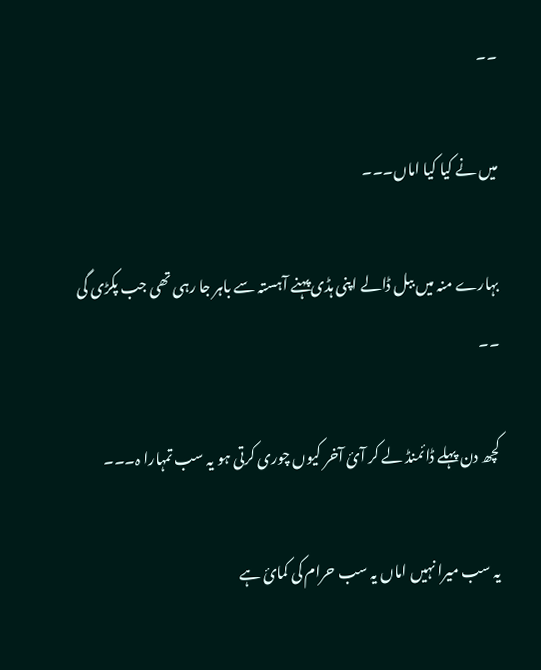۔۔

میں نے کیا کیا اماں۔۔۔

بہارے منہ میں ببل ڈالے اپنی ہڈی پہنے آہستہ سے باہر جا رہی تھی جب پکڑی گی ۔۔

کچھ دن پہلے ڈائمنڈ لے کر آئ آخر کیوں چوری کرتی ہو یہ سب تمہارا ہ۔۔۔

یہ سب میرا نہیں اماں یہ سب حرام کی کمائ ہے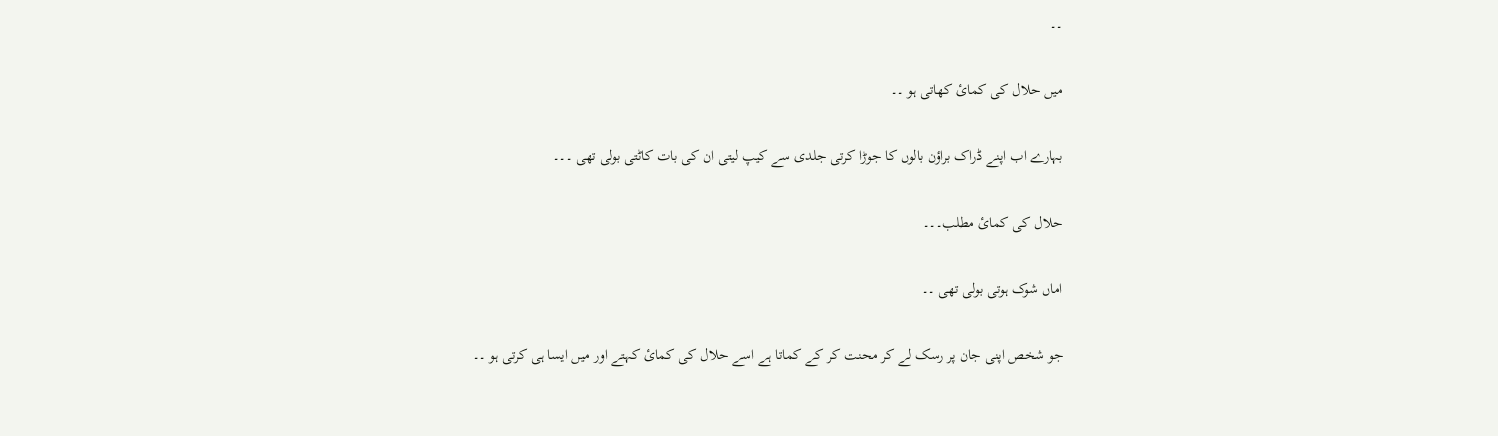۔۔

میں حلال کی کمائ کھاتی ہو ۔۔

بہارے اب اپنے ڈراک براؤن بالوں کا جوڑا کرتی جلدی سے کیپ لیتی ان کی بات کاٹتی بولی تھی ۔۔۔

حلال کی کمائ مطلب۔۔۔

اماں شوک ہوتی بولی تھی ۔۔

جو شخص اپنی جان پر رسک لے کر محنت کر کے کماتا ہے اسے حلال کی کمائ کہتے اور میں ایسا ہی کرتی ہو ۔۔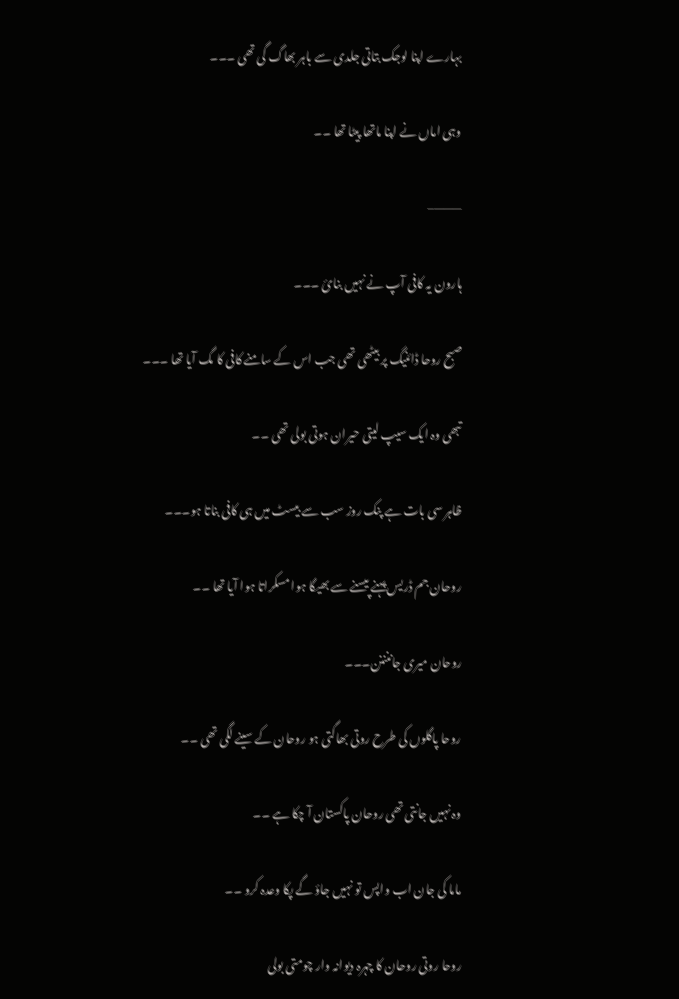بہارے اپنا لوجک بتاتی جلدی سے باہر بھاگ گی تھی ۔۔۔

وہی اماں نے اپنا ماتھا پیٹا تھا ۔۔

———–

ہارون یہ کافی آپ نے نہیں بنائ ۔۔۔

صبح روحا ڈائنیگ پر بیٹھی تھی جب اس کے سامنے کافی کا مگ آیا تھا ۔۔۔

تبھی وہ ایک سیپ لیتی حیران ہوتی بولی تھی ۔۔

ظاہر سی بات ہے پنک روز سب سے بیسٹ میں ہی کافی بناتا ہو۔۔۔

روحان جم ڈریس پہنے پیسنے سے بھیگا ہوا مسکراتا ہوا آیا تھا ۔۔

روحان میری جاننننن۔۔۔

روحا پاگلوں کی طرح روتی بھاگتی ہو روحان کے سینے لگی تھی ۔۔

وہ نہیں جانتی تھی روحان پاکستان آ چکا ہے ۔۔

ماما کی جان اب واپس تو نہیں جاؤ گے پکا وعدہ کرو ۔۔

روحا روتی روحان کا چہرہ دیوانہ وار چومتی بولی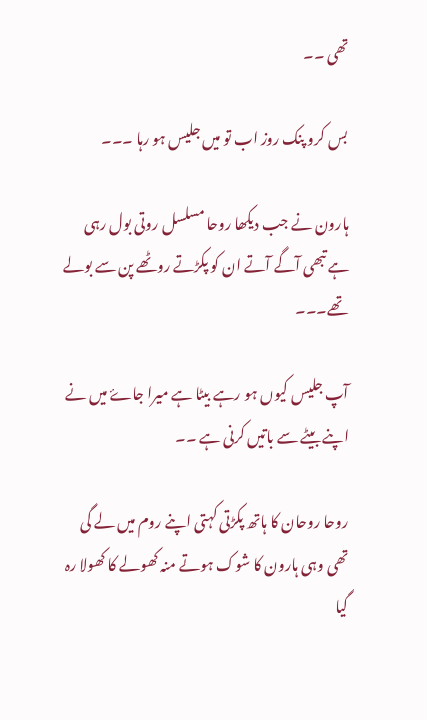تھی ۔۔

بس کرو پنک روز اب تو میں جلیس ہو رہا ۔۔۔

ہارون نے جب دیکھا روحا مسلسل روتی بول رہی ہے تبھی آگے آتے ان کو پکڑتے روٹھے پن سے بولے تھے۔۔۔

آپ جلیس کیوں ہو رہے بیٹا ہے میرا جاۓ میں نے اپنے بیٹے سے باتیں کرنی ہے ۔۔

روحا روحان کا ہاتھ پکڑتی کہتی اپنے روم میں لے گی تھی وہی ہارون کا شوک ہوتے منہ کھولے کا کھولا رہ گیا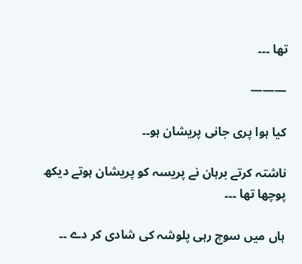تھا ۔۔۔

———

کیا ہوا پری جانی پریشان ہو۔۔

ناشتہ کرتے برہان نے پریسہ کو پریشان ہوتے دیکھ پوچھا تھا ۔۔۔

ہاں میں سوچ رہی پلوشہ کی شادی کر دے ۔۔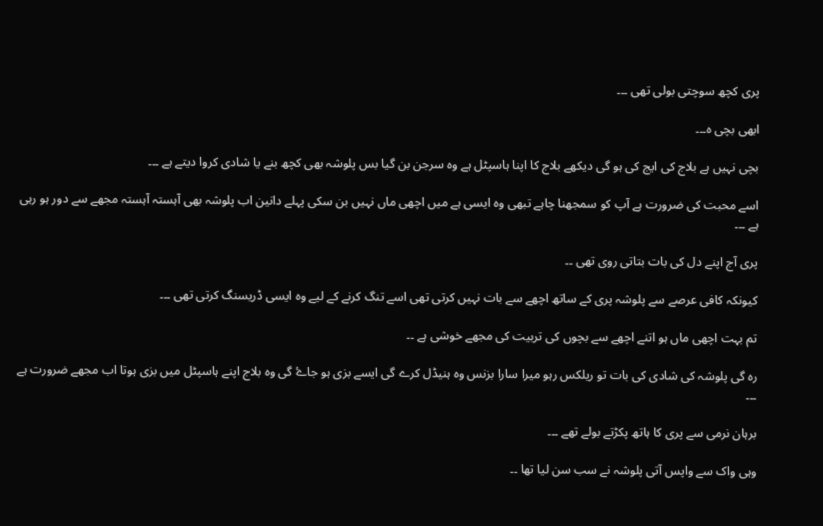پری کچھ سوچتی بولی تھی ۔۔۔

ابھی بچی ہ۔۔۔

بچی نہیں ہے بلاج کی ایج کی ہو گی دیکھے بلاج کا اپنا ہاسپٹل ہے وہ سرجن بن گیا بس پلوشہ بھی کچھ بنے یا شادی کروا دیتے ہے ۔۔۔

اسے محبت کی ضرورت ہے آپ کو سمجھنا چاہے تبھی وہ ایسی ہے میں اچھی ماں نہیں بن سکی پہلے دانین اب پلوشہ بھی آہستہ آہستہ مجھے سے دور ہو رہی ہے ۔۔۔

پری آج اپنے دل کی بات بتاتی روی تھی ۔۔

کیونکہ کافی عرصے سے پلوشہ پری کے ساتھ اچھے سے بات نہیں کرتی تھی اسے تنگ کرنے کے لیے وہ ایسی ڈریسنگ کرتی تھی ۔۔۔

تم بہت اچھی ماں ہو اتنے اچھے سے بچوں کی تربیت کی مجھے خوشی ہے ۔۔

رہ گی پلوشہ کی شادی کی بات تو ریلکس رہو میرا سارا بزنس وہ ہنیڈل کرے گی ایسے بزی ہو جاۓ گی وہ بلاج اپنے ہاسپٹل میں بزی ہوتا اب مجھے ضرورت ہے ۔۔۔

برہان نرمی سے پری کا ہاتھ پکڑتے بولے تھے ۔۔۔

وہی واک سے واپس آتی پلوشہ نے سب سن لیا تھا ۔۔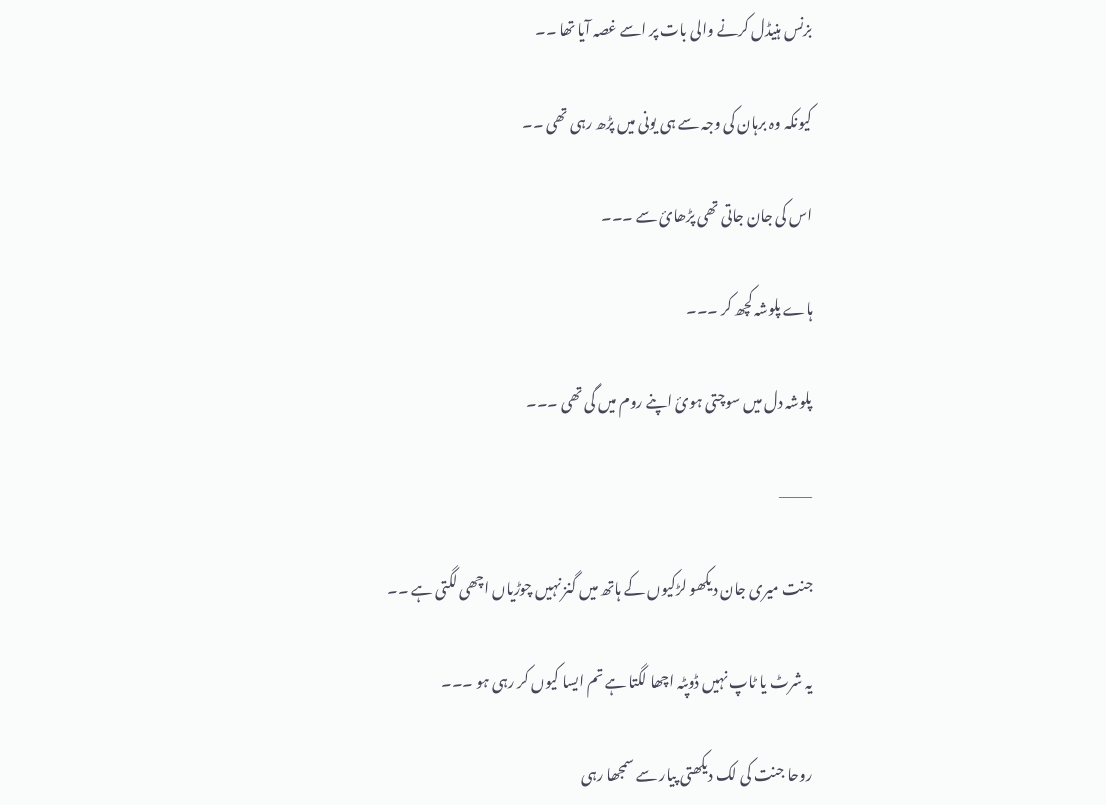بزنس ہنیڈل کرنے والی بات پر اسے غصہ آیا تھا ۔۔

کیونکہ وہ برہان کی وجہ سے ہی یونی میں پڑھ رہی تھی ۔۔

اس کی جان جاتی تھی پڑھائ سے ۔۔۔

ہاے پلوشہ کچھ کر ۔۔۔

پلوشہ دل میں سوچتی ہوئ اپنے روم میں گی تھی ۔۔۔

———

جنت میری جان دیکھو لڑکیوں کے ہاتھ میں گنز نہیں چوڑیاں اچھی لگتی ہے ۔۔

یہ شرٹ یا ٹاپ نہیں ڈوپٹہ اچھا لگتا ہے تم ایسا کیوں کر رہی ہو ۔۔۔

روحا جنت کی لک دیکھتی پیار سے سمجھا رہی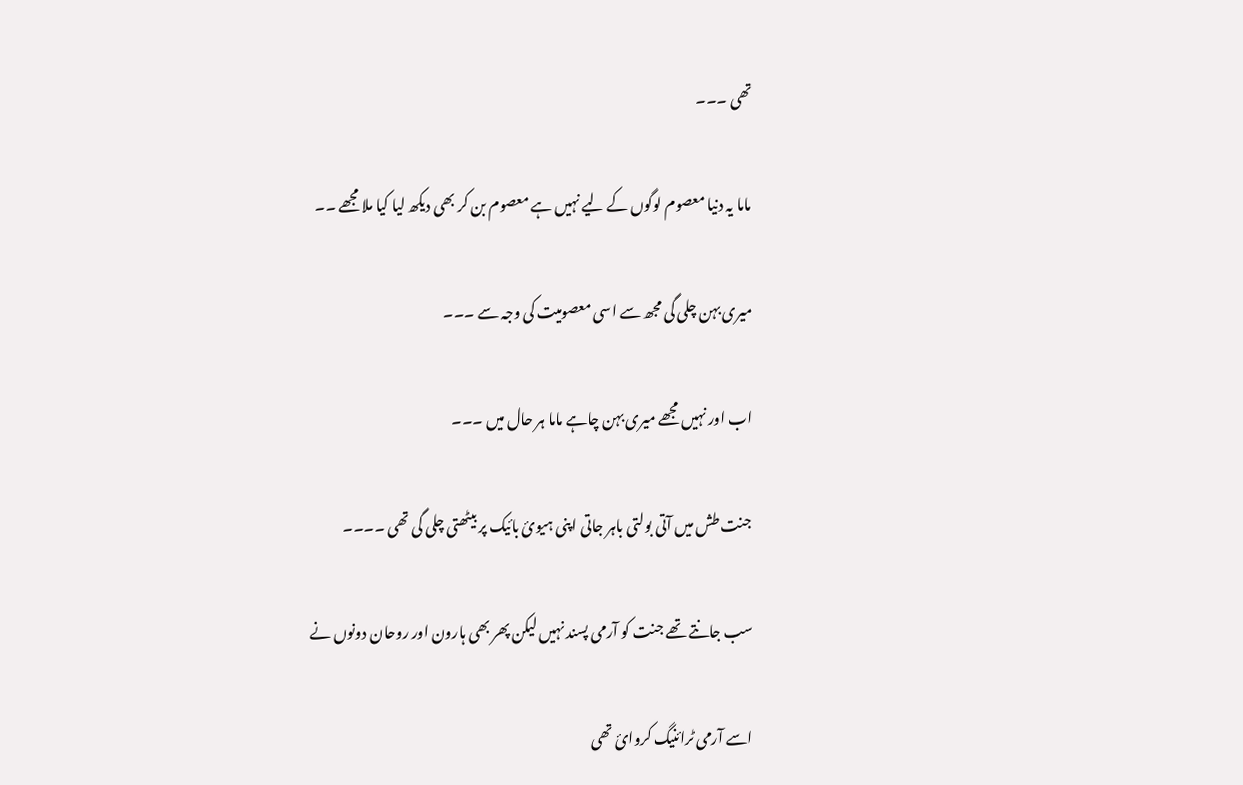تھی ۔۔۔

ماما یہ دنیا معصوم لوگوں کے لیے نہیں ہے معصوم بن کر بھی دیکھ لیا کیا ملا مجھے ۔۔

میری بہن چلی گی مجھ سے اسی معصومیت کی وجہ سے ۔۔۔

اب اور نہیں مجھے میری بہن چاہے ماما ہر حال میں ۔۔۔

جنت طش میں آتی بولتی باہر جاتی اپنی ہیوئ بائیک پر بیٹھتی چلی گی تھی ۔۔۔۔

سب جانتے تھے جنت کو آرمی پسند نہیں لیکن پھر بھی ہارون اور روحان دونوں نے

اسے آرمی ٹرائنیگ کروائ تھی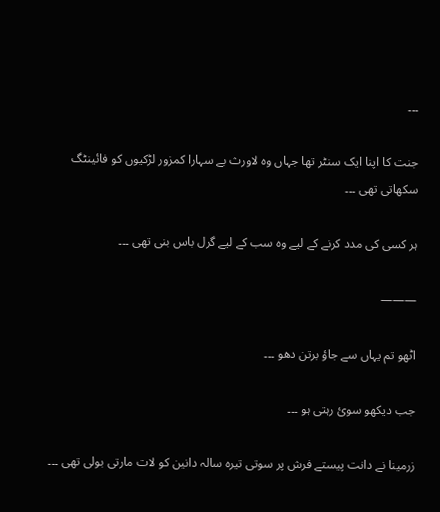۔۔۔

جنت کا اپنا ایک سنٹر تھا جہاں وہ لاورث بے سہارا کمزور لڑکیوں کو فائینٹگ سکھاتی تھی ۔۔۔

ہر کسی کی مدد کرنے کے لیے وہ سب کے لیے گرل باس بنی تھی ۔۔۔

———

اٹھو تم یہاں سے جاؤ برتن دھو ۔۔۔

جب دیکھو سوئ رہتی ہو ۔۔۔

زرمینا نے دانت پیستے فرش پر سوتی تیرہ سالہ دانین کو لات مارتی بولی تھی ۔۔۔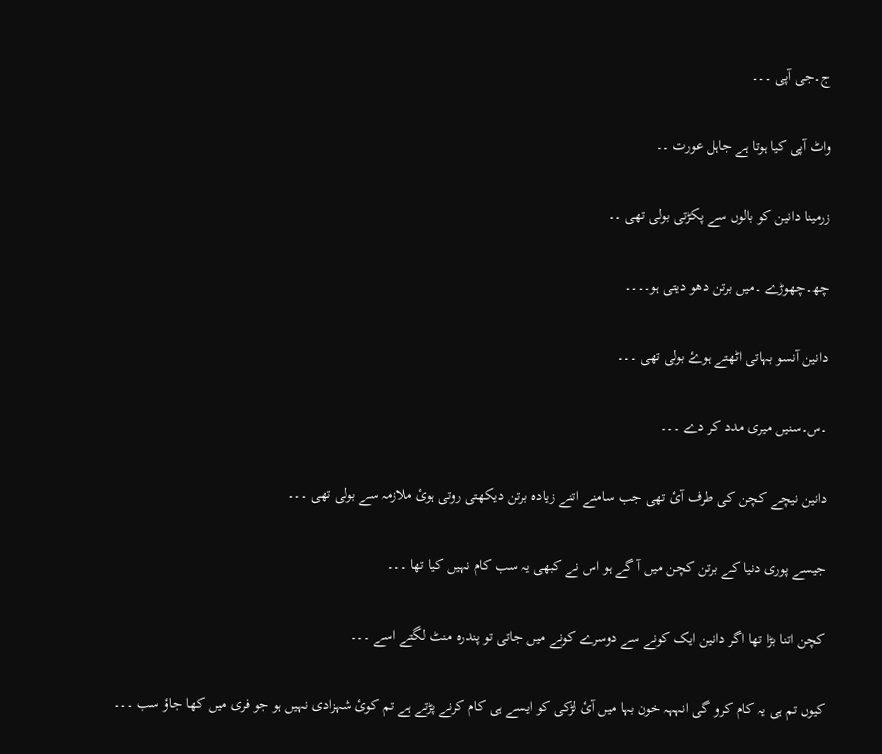ج۔جی آپی ۔۔۔

واٹ آپی کیا ہوتا ہے جاہل عورت ۔۔

زرمینا دانین کو بالوں سے پکڑتی بولی تھی ۔۔

چھ۔چھوڑے ۔میں برتن دھو دیتی ہو۔۔۔۔

دانین آنسو بہاتی اٹھتے ہوۓ بولی تھی ۔۔۔

۔س۔سنیں میری مدد کر دے ۔۔۔

دانین نیچے کچن کی طرف آئ تھی جب سامنے اتنے زیادہ برتن دیکھتی روتی ہوئ ملازمہ سے بولی تھی ۔۔۔

جیسے پوری دنیا کے برتن کچن میں آ گے ہو اس نے کبھی یہ سب کام نہیں کیا تھا ۔۔۔

کچن اتنا بڑا تھا اگر دانین ایک کونے سے دوسرے کونے میں جاتی تو پندرہ منٹ لگتے اسے ۔۔۔

کیوں تم ہی یہ کام کرو گی انہہہ خون بہا میں آئ لڑکی کو ایسے ہی کام کرنے پڑتے ہے تم کوئ شہزادی نہیں ہو جو فری میں کھا جاؤ سب ۔۔۔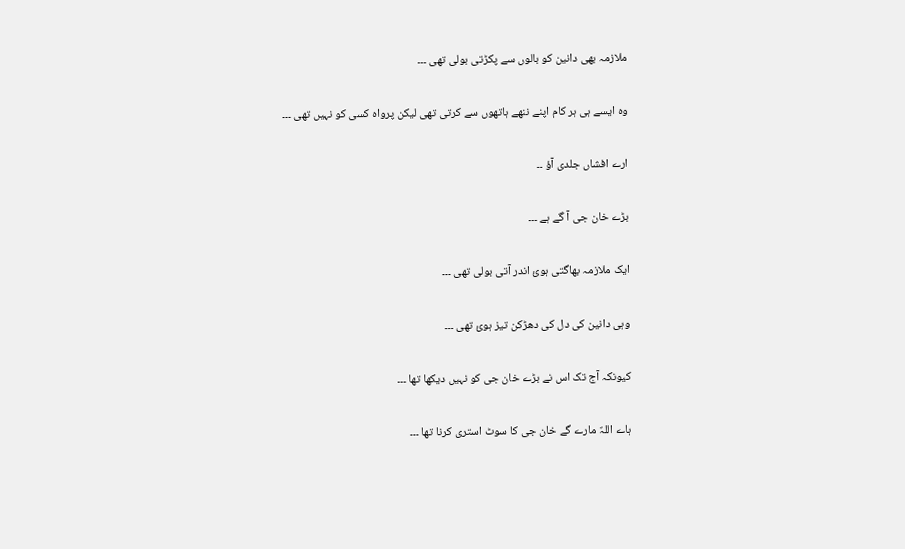ملازمہ بھی دانین کو بالوں سے پکڑتی بولی تھی ۔۔۔

وہ ایسے ہی ہر کام اپنے ننھے ہاتھوں سے کرتی تھی لیکن پرواہ کسی کو نہیں تھی ۔۔۔

ارے افشاں جلدی آؤ ۔۔

بڑے خان جی آ گے ہے ۔۔۔

ایک ملازمہ بھاگتی ہوئ اندر آتی بولی تھی ۔۔۔

وہی دانین کی دل کی دھڑکن تیز ہوئ تھی ۔۔۔

کیونکہ آج تک اس نے بڑے خان جی کو نہیں دیکھا تھا ۔۔۔

ہاے اللہٌ مارے گے خان جی کا سوٹ استری کرنا تھا ۔۔۔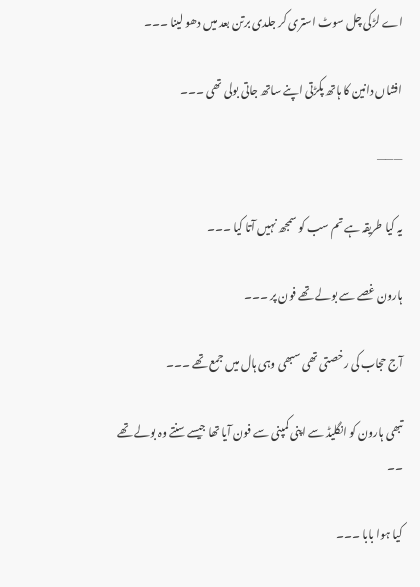اے لڑکی چل سوٹ استری کر جلدی برتن بعد میں دھو لینا ۔۔۔

افشاں دانین کا ہاتھ پکڑتی اپنے ساتھ جاتی بولی تھی ۔۔۔

———

یہ کیا طریقہ ہے تم سب کو سمجھ نہیں آتا کیا ۔۔۔

ہارون غصے سے بولے تھے فون پر ۔۔۔

آج حجاب کی رخصتی تھی سبھی وہی ہال میں جمع تھے ۔۔۔

تبھی ہارون کو انگلیڈ سے اپنی کمپنی سے فون آیا تھا جیسے سنتے وہ بولے تھے ۔۔

کیا ہوا بابا ۔۔۔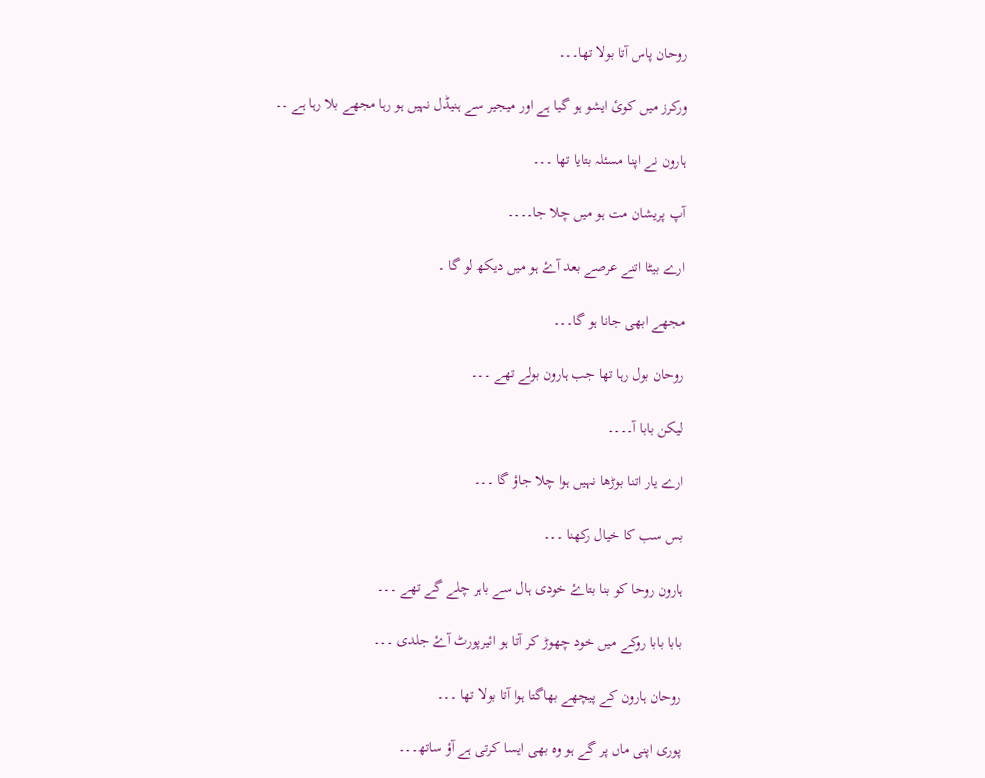روحان پاس آتا بولا تھا۔۔۔

ورکرز میں کوئ ایشو ہو گیا ہے اور میجیر سے ہنیڈل نہیں ہو رہا مجھے بلا رہا ہے ۔۔

ہارون نے اپنا مسئلہ بتایا تھا ۔۔۔

آپ پریشان مت ہو میں چلا جا۔۔۔۔

ارے بیٹا اتنے عرصے بعد آۓ ہو میں دیکھ لو گا ۔

مجھے ابھی جانا ہو گا۔۔۔

روحان بول رہا تھا جب ہارون بولے تھے ۔۔۔

لیکن بابا آ۔۔۔۔

ارے یار اتنا بوڑھا نہیں ہوا چلا جاؤ گا ۔۔۔

بس سب کا خیال رکھنا ۔۔۔

ہارون روحا کو بنا بتاۓ خودی ہال سے باہر چلے گے تھے ۔۔۔

بابا بابا روکے میں خود چھوڑ کر آتا ہو ائیرپورٹ آۓ جلدی ۔۔۔

روحان ہارون کے پیچھے بھاگتا ہوا آتا بولا تھا ۔۔۔

پوری اپنی ماں پر گے ہو وہ بھی ایسا کرتی ہے آؤ ساتھ۔۔۔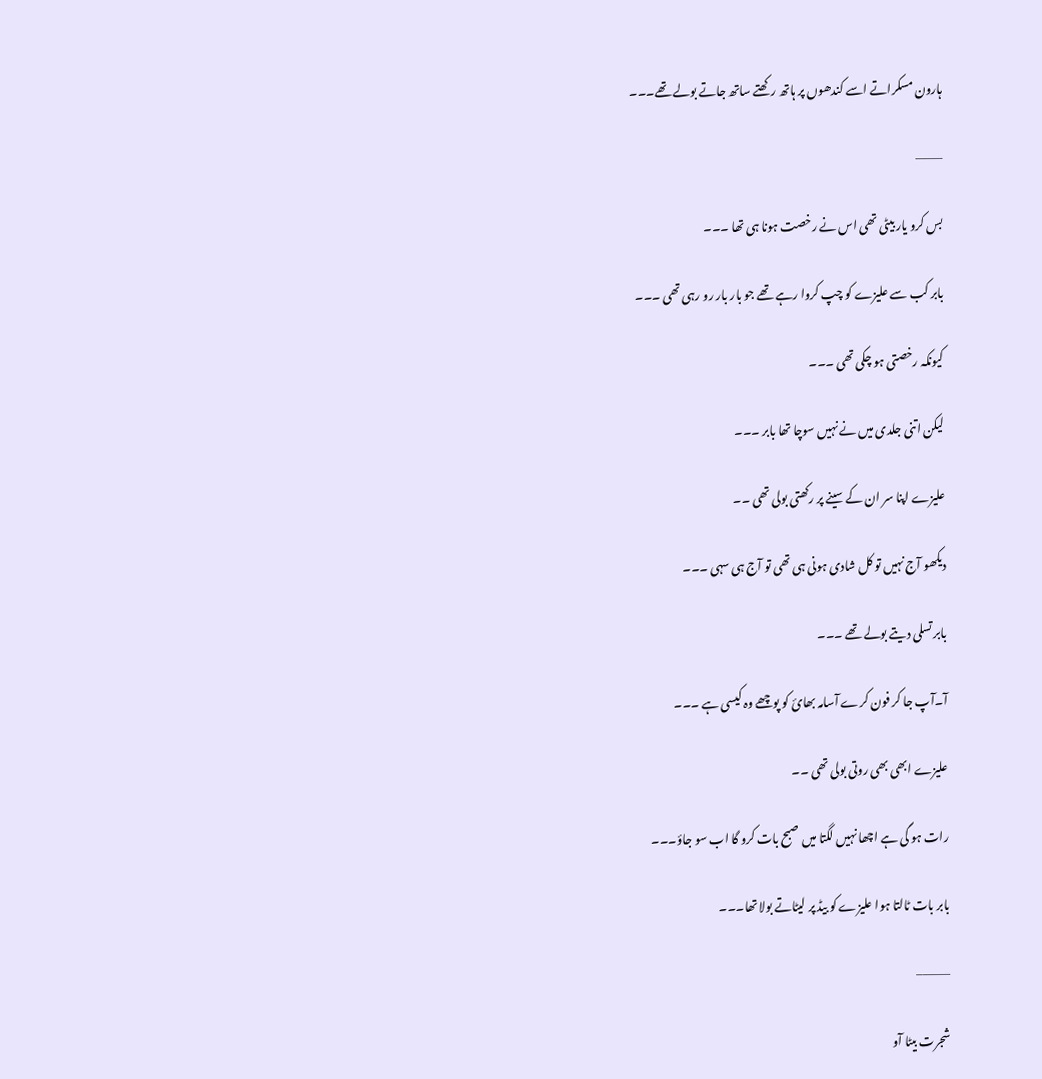ہارون مسکراتے اسے کندھوں پر ہاتھ رکھتے ساتھ جاتے بولے تھے۔۔۔

———

بس کرو یار بیٹی تھی اس نے رخصت ہونا ہی تھا ۔۔۔

بابر کب سے علیزے کو چپ کروا رہے تھے جو بار بار رو رہی تھی ۔۔۔

کیونکہ رخصتی ہو چکی تھی ۔۔۔

لیکن اتنی جلدی میں نے نہیں سوچا تھا بابر ۔۔۔

علیزے اپنا سر ان کے سینے پر رکھتی بولی تھی ۔۔

دیکھو آج نہیں تو کل شادی ہونی ہی تھی تو آج ہی سہی ۔۔۔

بابر تسلی دیتے بولے تھے ۔۔۔

آ۔آپ جا کر فون کرے آسامہ بھائ کو پوچھے وہ کیسی ہے ۔۔۔

علیزے ابھی بھی روتی بولی تھی ۔۔

رات ہو گی ہے اچھا نہیں لگتا میں صبح بات کرو گا اب سو جاؤ۔۔۔

بابر بات ٹالتا ہوا علیزے کو بیڈ پر لیٹاتے بولا تھا۔۔۔

———–

شجرت بیٹا آو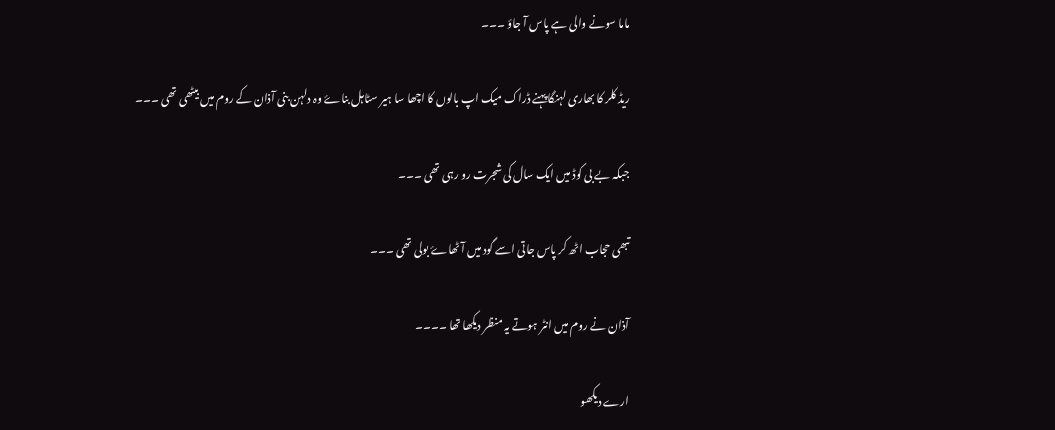ماما سونے والی ہے پاس آ جاؤ ۔۔۔

ریڈ کلر کا بھاری لہنگا پہنے ڈراک میک اپ بالوں کا اچھا سا ہیر سٹاہل بناۓ وہ دلہن بنی آذان کے روم میں بیٹھی تھی ۔۔۔

جبکہ بے بی کوڈ میں ایک سال کی شجرت رو رہی تھی ۔۔۔

تبھی حجاب اٹھ کر پاس جاتی اسے گود میں آٹھاۓ بولی تھی ۔۔۔

آذان نے روم میں انٹر ہوتے یہ منظر دیکھا تھا ۔۔۔۔

ارے دیکھو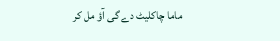ماما چاکلیٹ دے گی آؤ مل کر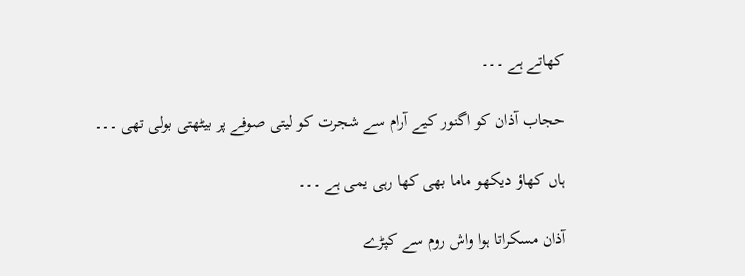کھاتے ہے ۔۔۔

حجاب آذان کو اگنور کیے آرام سے شجرت کو لیتی صوفے پر بیٹھتی بولی تھی ۔۔۔

ہاں کھاؤ دیکھو ماما بھی کھا رہی یمی ہے ۔۔۔

آذان مسکراتا ہوا واش روم سے کپڑے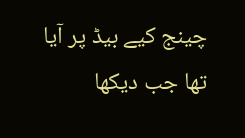چینج کیے بیڈ پر آیا تھا جب دیکھا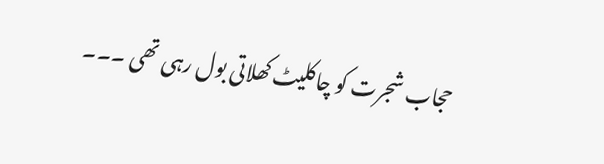حجاب شجرت کو چاکلیٹ کھلاتی بول رہی تھی ۔۔۔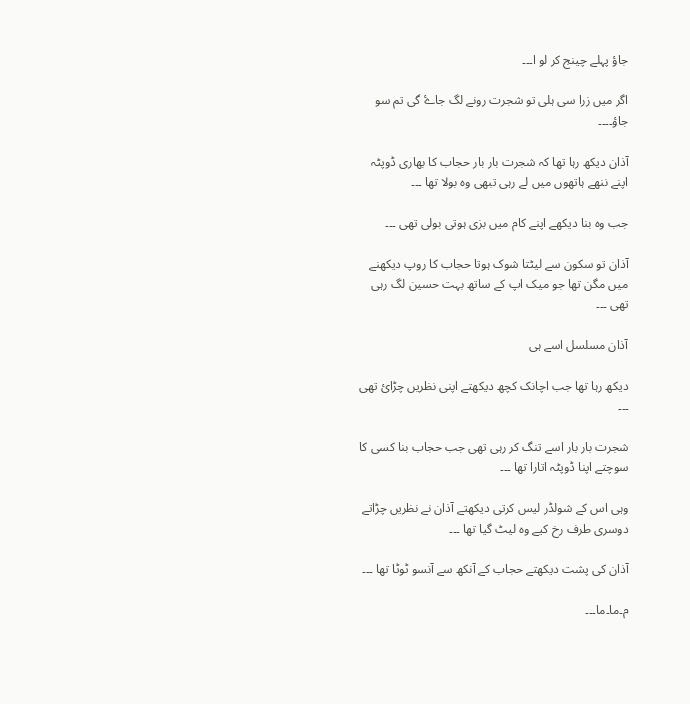جاؤ پہلے چینج کر لو ا۔۔۔

اگر میں زرا سی ہلی تو شجرت رونے لگ جاۓ گی تم سو جاؤ۔۔۔۔

آذان دیکھ رہا تھا کہ شجرت بار بار حجاب کا بھاری ڈوپٹہ اپنے ننھے ہاتھوں میں لے رہی تبھی وہ بولا تھا ۔۔۔

جب وہ بنا دیکھے اپنے کام میں بزی ہوتی بولی تھی ۔۔۔

آذان تو سکون سے لیٹتا شوک ہوتا حجاب کا روپ دیکھنے میں مگن تھا جو میک اپ کے ساتھ بہت حسین لگ رہی تھی ۔۔۔

آذان مسلسل اسے ہی

دیکھ رہا تھا جب اچانک کچھ دیکھتے اپنی نظریں چڑائ تھی ۔۔۔

شجرت بار بار اسے تنگ کر رہی تھی جب حجاب بنا کسی کا سوچتے اپنا ڈوپٹہ اتارا تھا ۔۔۔

وہی اس کے شولڈر لیس کرتی دیکھتے آذان نے نظریں چڑاتے دوسری طرف رخ کیے وہ لیٹ گیا تھا ۔۔۔

آذان کی پشت دیکھتے حجاب کے آنکھ سے آنسو ٹوٹا تھا ۔۔۔

م۔ما۔ما۔۔۔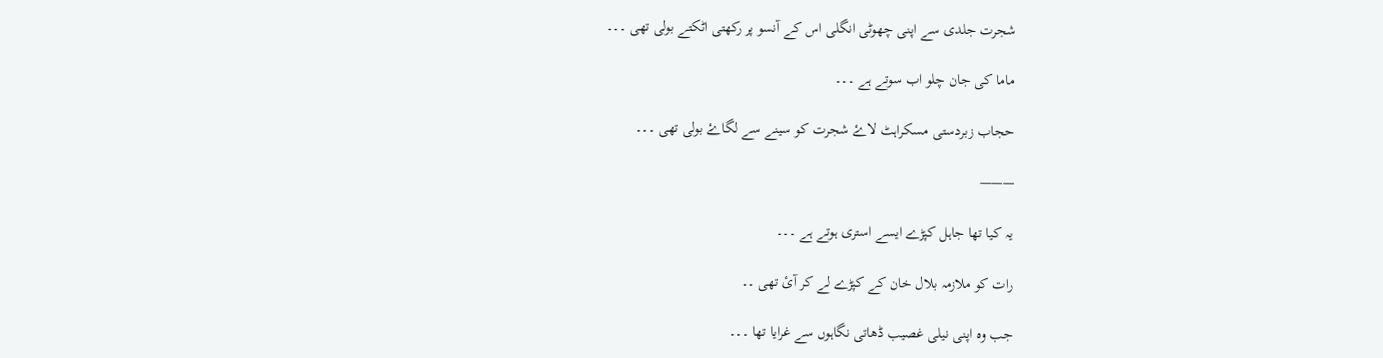شجرت جلدی سے اپنی چھوٹی انگلی اس کے آنسو پر رکھتی اٹکتے بولی تھی ۔۔۔

ماما کی جان چلو اب سوتے ہے ۔۔۔

حجاب زبردستی مسکراہٹ لاۓ شجرت کو سینے سے لگاۓ بولی تھی ۔۔۔

———

یہ کیا تھا جاہل کپڑے ایسے استری ہوتے ہے ۔۔۔

رات کو ملازمہ بلال خان کے کپڑے لے کر آئ تھی ۔۔

جب وہ اپنی نیلی غصیب ڈھاتی نگاہوں سے غرایا تھا ۔۔۔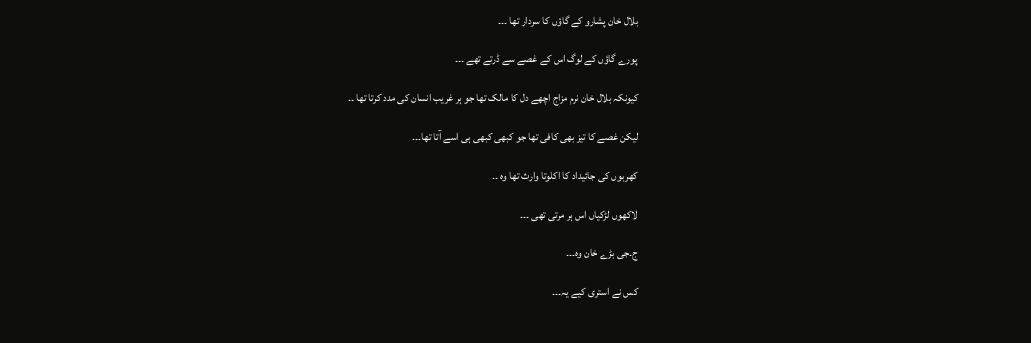بلال خان پشارو کے گاؤں کا سردار تھا ۔۔۔

پورے گاؤں کے لوگ اس کے غصے سے ڈرتے تھے ۔۔۔

کیونکہ بلال خان نرم مزاج اچھے دل کا مالک تھا جو ہر غریب انسان کی مدد کرتا تھا ۔۔

لیکن غصے کا تیز بھی کافی تھا جو کبھی کبھی ہی اسے آتا تھا۔۔۔

کھربوں کی جائیداد کا اکلوتا وارث تھا وہ ۔۔

لاکھوں لڑکیاں اس ہر مرتی تھی ۔۔۔

ج۔جی بڑے خان وہ۔۔۔

کس نے استری کیے یہ۔۔۔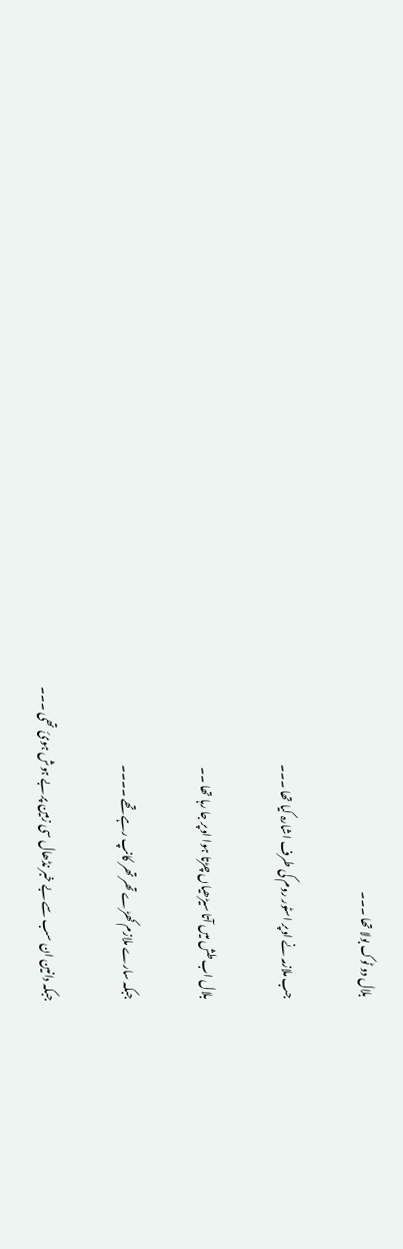بلال دو ٹوک بولا تھا ۔۔۔

جب ملازمہ نے اوپر اسٹور روم کی طرف اشارہ کیا تھا ۔۔۔

بلال اب طش میں آتا سیڑھیاں چڑتا ہوا اوپر جا رہا تھا ۔۔

جبکہ سارے ملازم کھڑے تھر تھر کانپ رہے تھے ۔۔۔۔

جبکہ دانین ان سب سے بے خبر نڈھال سی زمین پر بے ہوش ہوئ تھی ۔۔۔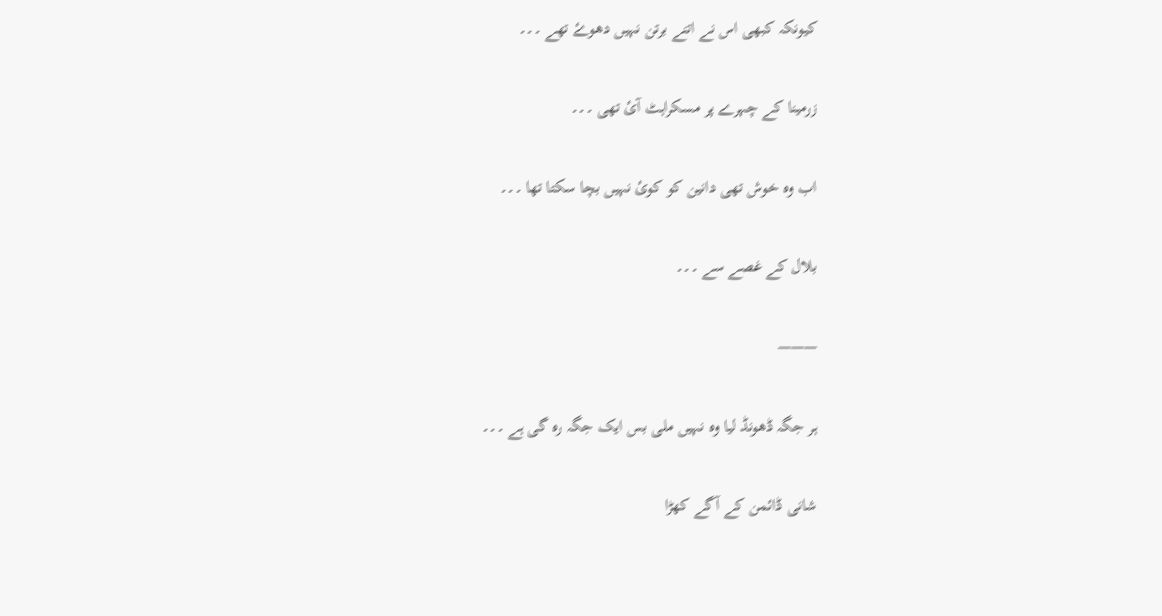کیونکہ کبھی اس نے اتنے برتن نہیں دھوۓ تھے ۔۔۔

زرمینا کے چہرے پر مسکراہٹ آئ تھی ۔۔۔

اب وہ خوش تھی دانین کو کوئ نہیں بچا سکتا تھا ۔۔۔

بلال کے غصے سے ۔۔۔

———

ہر جگہ ڈھونڈ لیا وہ نہیں ملی بس ایک جگہ رہ گی ہے ۔۔۔

شانی ڈائمن کے آگے کھڑا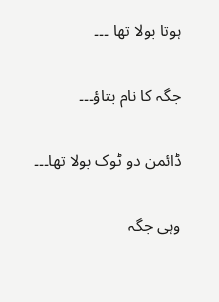ہوتا بولا تھا ۔۔۔

جگہ کا نام بتاؤ۔۔۔

ڈائمن دو ٹوک بولا تھا۔۔۔

وہی جگہ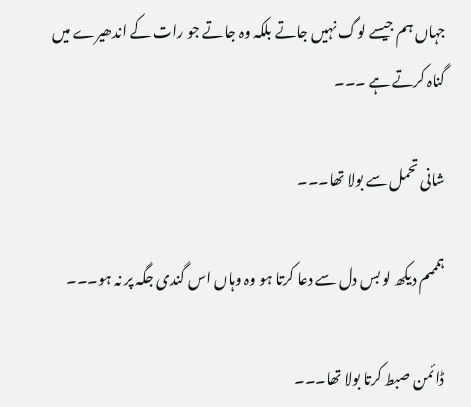جہاں ہم جیسے لوگ نہیں جاتے بلکہ وہ جاتے جو رات کے اندھیرے میں گناہ کرتے ہے ۔۔۔

شانی تحمل سے بولا تھا۔۔۔

ہمممم دیکھ لو بس دل سے دعا کرتا ہو وہ وہاں اس گندی جگہ پر نہ ہو۔۔۔

ڈائمن صبط کرتا بولا تھا۔۔۔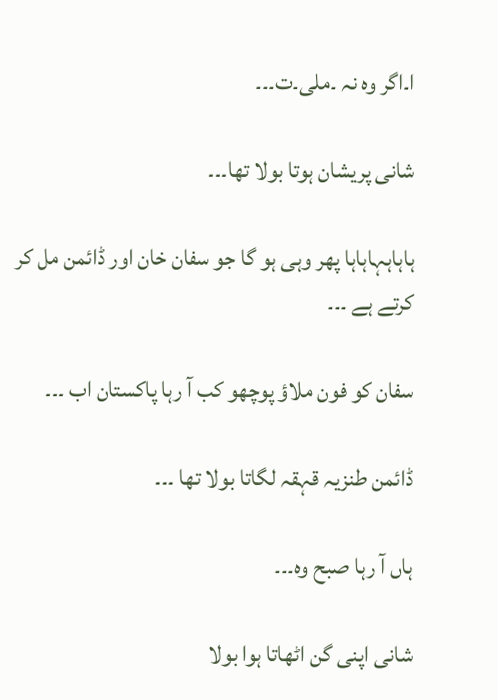ا۔اگر وہ نہ ۔ملی۔ت۔۔۔

شانی پریشان ہوتا بولا تھا۔۔۔

ہاہاہہاہاہا پھر وہی ہو گا جو سفان خان اور ڈائمن مل کر کرتے ہے ۔۔۔

سفان کو فون ملاؤ پوچھو کب آ رہا پاکستان اب ۔۔۔

ڈائمن طنزیہ قہقہ لگاتا بولا تھا ۔۔۔

ہاں آ رہا صبح وہ۔۔۔

شانی اپنی گن اٹھاتا ہوا بولا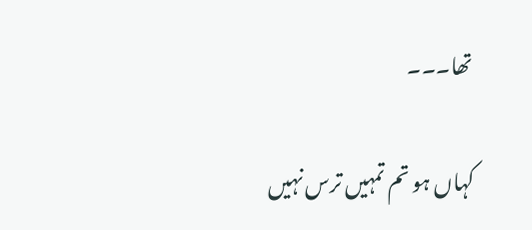تھا۔۔۔

کہاں ہو تم تمہیں ترس نہیں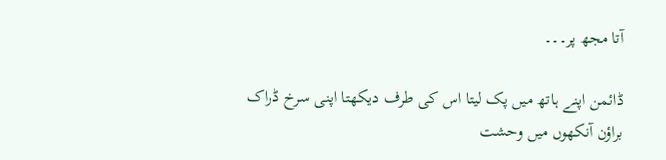آتا مجھ پر۔۔۔

ڈائمن اپنے ہاتھ میں پک لیتا اس کی طرف دیکھتا اپنی سرخ ڈراک براؤن آنکھوں میں وحشت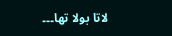لاتا بولا تھا۔۔۔